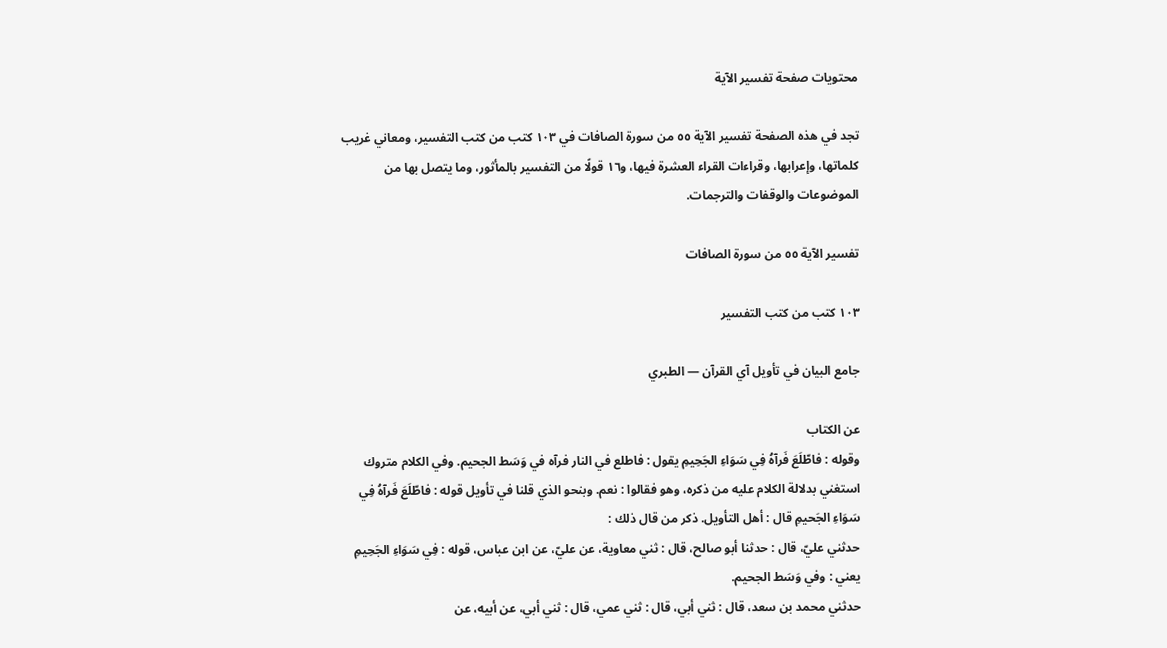محتويات صفحة تفسير الآية

تجد في هذه الصفحة تفسير الآية ٥٥ من سورة الصافات في ١٠٣ كتب من كتب التفسير، ومعاني غريب كلماتها، وإعرابها، وقراءات القراء العشرة فيها، و١٦ قولًا من التفسير بالمأثور، وما يتصل بها من الموضوعات والوقفات والترجمات.

تفسير الآية ٥٥ من سورة الصافات

١٠٣ كتب من كتب التفسير

جامع البيان في تأويل آي القرآن — الطبري

عن الكتاب
وقوله : فاطّلَعَ فَرآهُ فِي سَوَاءِ الجَحِيمِ يقول : فاطلع في النار فرآه في وَسَط الجحيم. وفي الكلام متروك استغني بدلالة الكلام عليه من ذكره، وهو فقالوا : نعم. وبنحو الذي قلنا في تأويل قوله : فاطّلَعَ فَرآهُ فِي سَوَاءِ الجَحيمِ قال : أهل التأويل. ذكر من قال ذلك :
حدثني عليّ، قال : حدثنا أبو صالح، قال : ثني معاوية، عن عليّ، عن ابن عباس، قوله : فِي سَوَاءِ الجَحِيمِ يعني : وفي وَسَط الجحيم.
حدثني محمد بن سعد، قال : ثني أبي، قال : ثني عمي، قال : ثني أبي، عن أبيه، عن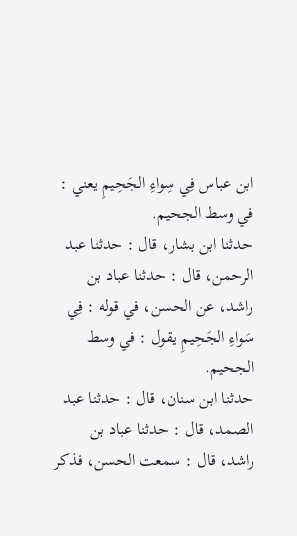ابن عباس فِي سِواءِ الجَحِيمِ يعني : في وسط الجحيم.
حدثنا ابن بشار، قال : حدثنا عبد الرحمن، قال : حدثنا عباد بن راشد، عن الحسن، في قوله : فِي سَواءِ الجَحِيمِ يقول : في وسط الجحيم.
حدثنا ابن سنان، قال : حدثنا عبد الصمد، قال : حدثنا عباد بن راشد، قال : سمعت الحسن، فذكر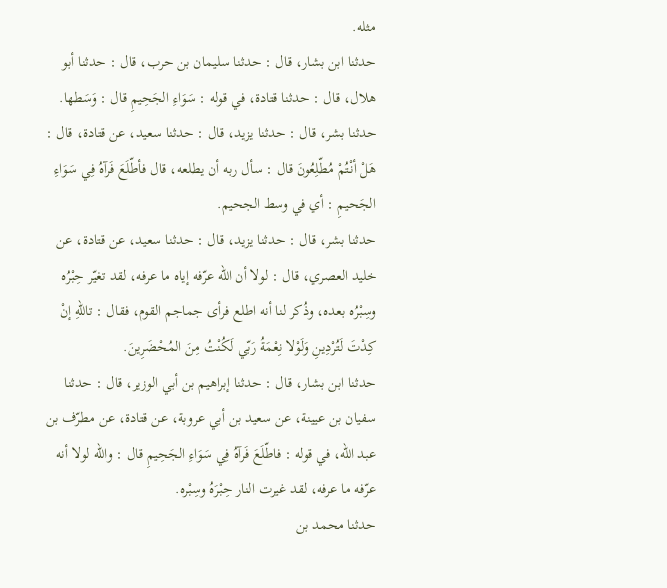مثله.
حدثنا ابن بشار، قال : حدثنا سليمان بن حرب، قال : حدثنا أبو هلال، قال : حدثنا قتادة، في قوله : سَوَاءِ الجَحِيمِ قال : وَسَطها.
حدثنا بشر، قال : حدثنا يزيد، قال : حدثنا سعيد، عن قتادة، قال : هَلْ أنْتُمْ مُطّلِعُونَ قال : سأل ربه أن يطلعه، قال فأطّلَعَ فَرآهُ فِي سَوَاءِ الجَحيمِ : أي في وسط الجحيم.
حدثنا بشر، قال : حدثنا يزيد، قال : حدثنا سعيد، عن قتادة، عن خليد العصري، قال : لولا أن الله عرّفه إياه ما عرفه، لقد تغيّر حِبْرُه وسِبْرُه بعده، وذُكر لنا أنه اطلع فرأى جماجم القوم، فقال : تاللّهِ إنْ كِدْتَ لَتُرْدِينِ وَلَوْلا نِعْمَةُ رَبّي لَكُنْتُ مِنَ المُحْضَرِينَ.
حدثنا ابن بشار، قال : حدثنا إبراهيم بن أبي الوزير، قال : حدثنا سفيان بن عيينة، عن سعيد بن أبي عروبة، عن قتادة، عن مطرّف بن عبد الله، في قوله : فاطّلَعَ فَرآهُ فِي سَوَاءِ الجَحِيمِ قال : والله لولا أنه عرّفه ما عرفه، لقد غيرت النار حِبْرَهُ وسِبْره.
حدثنا محمد بن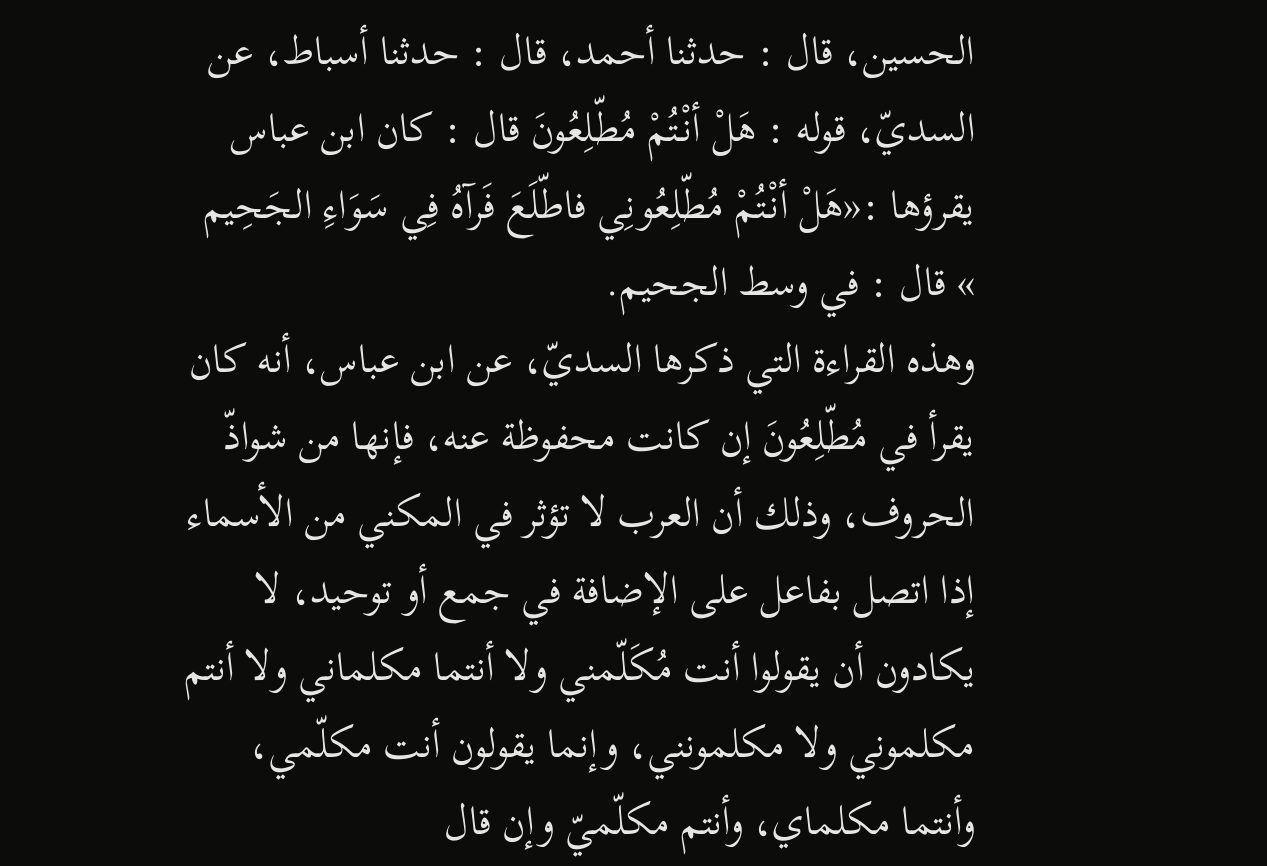الحسين، قال : حدثنا أحمد، قال : حدثنا أسباط، عن السديّ، قوله : هَلْ أنْتُمْ مُطّلِعُونَ قال : كان ابن عباس يقرؤها :«هَلْ أنْتُمْ مُطّلِعُونِي فاطّلَعَ فَرآهُ فِي سَوَاءِ الجَحِيم » قال : في وسط الجحيم.
وهذه القراءة التي ذكرها السديّ، عن ابن عباس، أنه كان يقرأ في مُطّلِعُونَ إن كانت محفوظة عنه، فإنها من شواذّ الحروف، وذلك أن العرب لا تؤثر في المكني من الأسماء إذا اتصل بفاعل على الإضافة في جمع أو توحيد، لا يكادون أن يقولوا أنت مُكَلّمني ولا أنتما مكلماني ولا أنتم مكلموني ولا مكلمونني، وإنما يقولون أنت مكلّمي، وأنتما مكلماي، وأنتم مكلّميّ وإن قال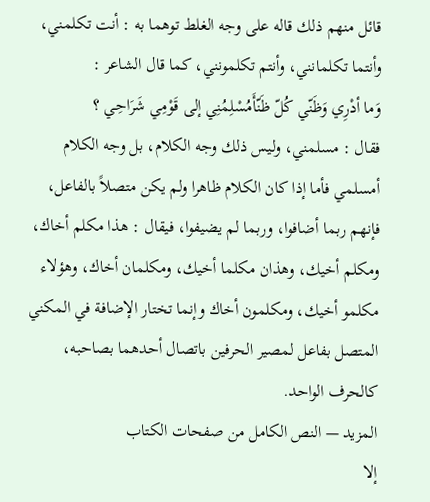قائل منهم ذلك قاله على وجه الغلط توهما به : أنت تكلمني، وأنتما تكلمانني، وأنتم تكلمونني، كما قال الشاعر :
وَما أدْرِي وَظَنّي كُلّ ظَنّأَمُسْلِمُنِي إلى قَوْمِي شَرَاحِي ؟
فقال : مسلمني، وليس ذلك وجه الكلام، بل وجه الكلام أمسلمي فأما إذا كان الكلام ظاهرا ولم يكن متصلاً بالفاعل، فإنهم ربما أضافوا، وربما لم يضيفوا، فيقال : هذا مكلم أخاك، ومكلم أخيك، وهذان مكلما أخيك، ومكلمان أخاك، وهؤلاء مكلمو أخيك، ومكلمون أخاك وإنما تختار الإضافة في المكني المتصل بفاعل لمصير الحرفين باتصال أحدهما بصاحبه، كالحرف الواحد.
المزيد — النص الكامل من صفحات الكتاب
إلا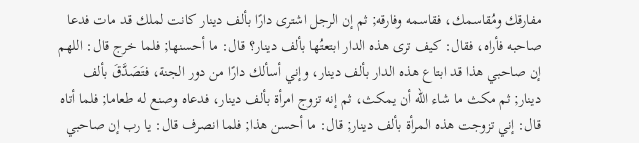مفارقك ومُقاسمك، فقاسمه وفارقه; ثم إن الرجل اشترى دارًا بألف دينار كانت لملك قد مات فدعا صاحبه فأراه، فقال: كيف ترى هذه الدار ابتعتُها بألف دينار؟ قال: ما أحسنها; فلما خرج قال: اللهم إن صاحبي هذا قد ابتاع هذه الدار بألف دينار، وإني أسألك دارًا من دور الجنة، فتَصَدَّقَ بألف دينار; ثم مكث ما شاء الله أن يمكث، ثم إنه تزوج امرأة بألف دينار، فدعاه وصنع له طعاما; فلما أتاه قال: إني تزوجت هذه المرأة بألف دينار; قال: ما أحسن هذا; فلما انصرف قال: يا رب إن صاحبي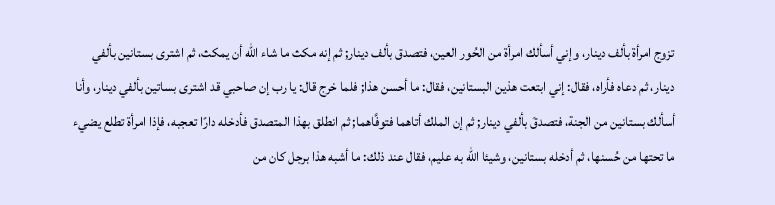تزوج امرأة بألف دينار، وإني أسألك امرأة من الحُور العين، فتصدق بألف دينار; ثم إنه مكث ما شاء الله أن يمكث، ثم اشترى بستانين بألفي دينار، ثم دعاه فأراه، فقال: إني ابتعت هذين البستانين، فقال: ما أحسن هذا; فلما خرج قال: يا رب إن صاحبي قد اشترى بساتين بألفي دينار، وأنا أسألك بستانين من الجنة، فتصدقَ بألفي دينار; ثم إن الملك أتاهما فتوفَّاهما; ثم انطلق بهذا المتصدق فأدخله دارًا تعجبه، فإذا امرأة تطلع يضيء ما تحتها من حُسنها، ثم أدخله بستانين، وشيئا الله به عليم، فقال عند ذلك: ما أشبه هذا برجل كان من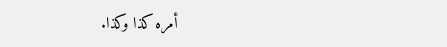أمره كذا وكذا.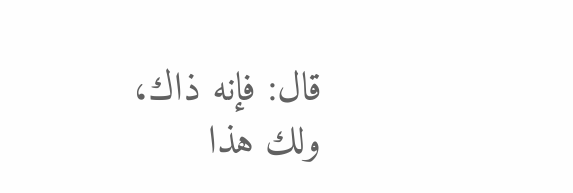قال: فإنه ذاك، ولك هذا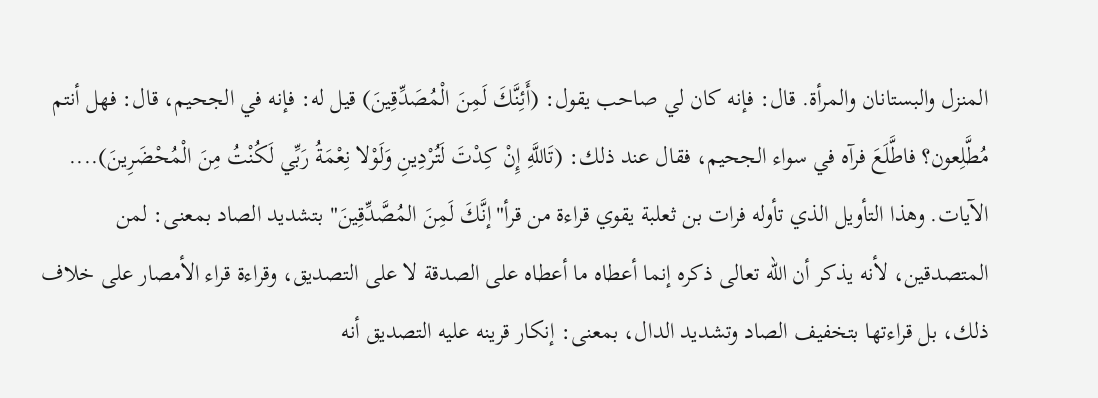المنزل والبستانان والمرأة. قال: فإنه كان لي صاحب يقول: (أَئِنَّكَ لَمِنَ الْمُصَدِّقِينَ) قيل له: فإنه في الجحيم، قال: فهل أنتم مُطَّلِعون؟ فاطَّلَعَ فرآه في سواء الجحيم، فقال عند ذلك: (تَاللَّهِ إِنْ كِدْتَ لَتُرْدِينِ وَلَوْلا نِعْمَةُ رَبِّي لَكُنْتُ مِنَ الْمُحْضَرِينَ).... الآيات. وهذا التأويل الذي تأوله فرات بن ثعلبة يقوي قراءة من قرأ"إنَّكَ لَمِنَ المُصَّدِّقِينَ" بتشديد الصاد بمعنى: لمن المتصدقين، لأنه يذكر أن الله تعالى ذكره إنما أعطاه ما أعطاه على الصدقة لا على التصديق، وقراءة قراء الأمصار على خلاف ذلك، بل قراءتها بتخفيف الصاد وتشديد الدال، بمعنى: إنكار قرينه عليه التصديق أنه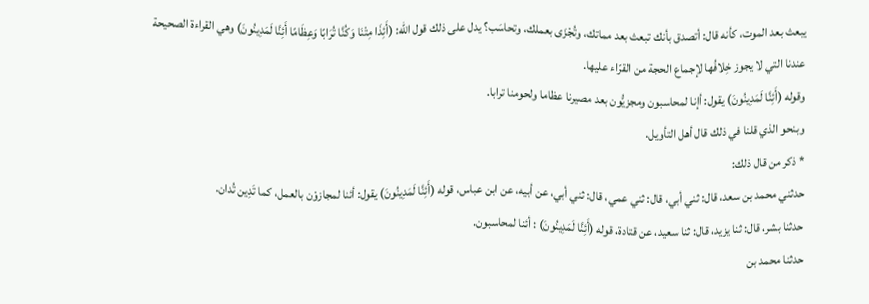يبعث بعد الموت، كأنه قال: أتصدق بأنك تبعث بعد مماتك، وتُجْزَى بعملك، وتحاسَب؟ يدل على ذلك قول الله: (أَئِذَا مِتْنَا وَكُنَّا تُرَابًا وَعِظَامًا أَئِنَّا لَمَدِينُونَ) وهي القراءة الصحيحة عندنا التي لا يجوز خِلافُها لإجماع الحجة من القرّاء عليها.
وقوله (أَئِنَّا لَمَدِينُونَ) يقول: أإنا لمحاسبون ومجزيُّون بعد مصيرنا عظاما ولحومنا ترابا.
وبنحو الذي قلنا في ذلك قال أهل التأويل.
* ذكر من قال ذلك:
حدثني محمد بن سعد، قال: ثني أبي، قال: ثني عمي، قال: ثني أبي، عن أبيه، عن ابن عباس، قوله (أَئِنَّا لَمَدِينُونَ) يقول: أئنا لمجازوْن بالعمل، كما تَدِين تُدان.
حدثنا بشر، قال: ثنا يزيد، قال: ثنا سعيد، عن قتادة، قوله (أَئِنَّا لَمَدِينُونَ) : أئنا لمحاسبون.
حدثنا محمد بن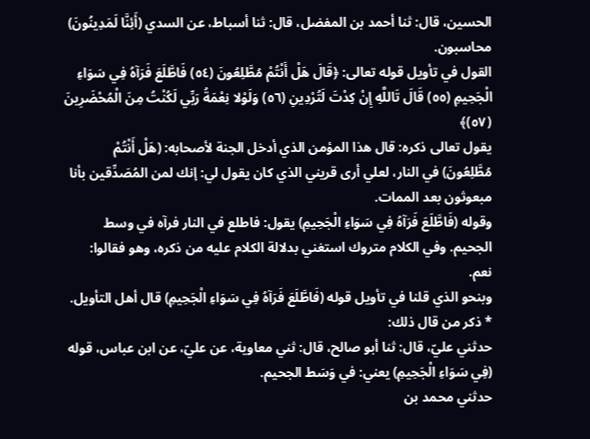الحسين، قال: ثنا أحمد بن المفضل، قال: ثنا أسباط، عن السدي (أَئِنَّا لَمَدِينُونَ) محاسبون.
القول في تأويل قوله تعالى: ﴿قَالَ هَلْ أَنْتُمْ مُطَّلِعُونَ (٥٤) فَاطَّلَعَ فَرَآهُ فِي سَوَاءِ الْجَحِيمِ (٥٥) قَالَ تَاللَّهِ إِنْ كِدْتَ لَتُرْدِينِ (٥٦) وَلَوْلا نِعْمَةُ رَبِّي لَكُنْتُ مِنَ الْمُحْضَرِينَ (٥٧)﴾
يقول تعالى ذكره: قال هذا المؤمن الذي أدخل الجنة لأصحابه: (هَلْ أَنْتُمْ مُطَّلِعُونَ) في النار، لعلي أرى قريني الذي كان يقول لي: إنك لمن المُصَدِّقين بأنا مبعوثون بعد الممات.
وقوله (فَاطَّلَعَ فَرَآهُ فِي سَوَاءِ الْجَحِيمِ) يقول: فاطلع في النار فرآه في وسط الجحيم. وفي الكلام متروك استغني بدلالة الكلام عليه من ذكره، وهو فقالوا: نعم.
وبنحو الذي قلنا في تأويل قوله (فَاطَّلَعَ فَرَآهُ فِي سَوَاءِ الْجَحِيمِ) قال أهل التأويل.
* ذكر من قال ذلك:
حدثني عليّ، قال: ثنا أبو صالح، قال: ثني معاوية، عن عليّ، عن ابن عباس، قوله (فِي سَوَاءِ الْجَحِيمِ) يعني: في وَسَط الجحيم.
حدثني محمد بن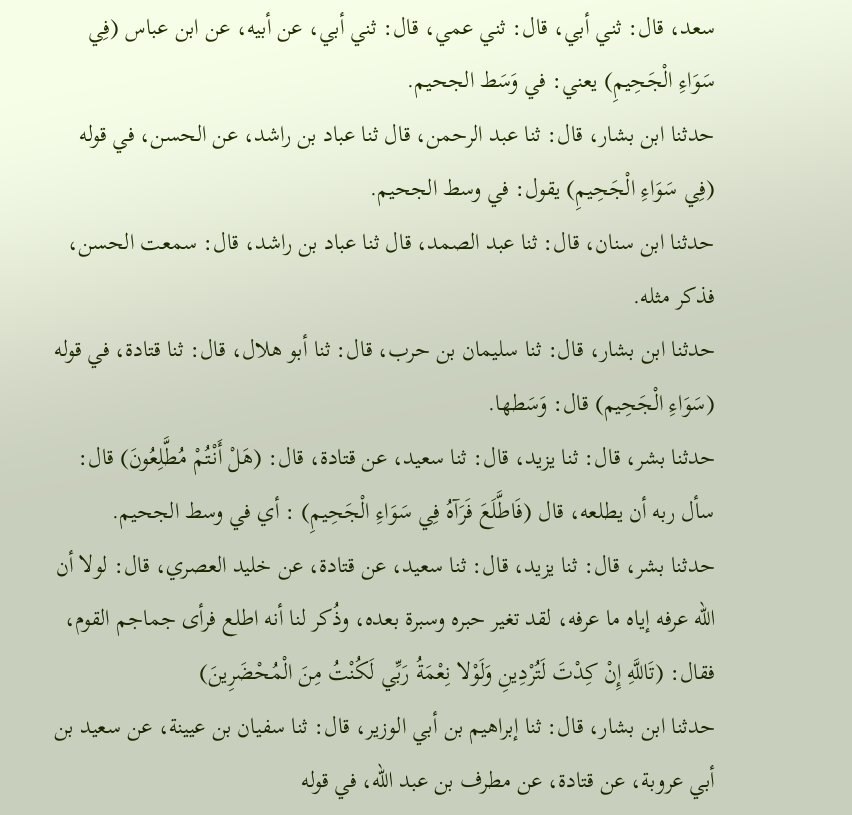سعد، قال: ثني أبي، قال: ثني عمي، قال: ثني أبي، عن أبيه، عن ابن عباس (فِي سَوَاءِ الْجَحِيمِ) يعني: في وَسَط الجحيم.
حدثنا ابن بشار، قال: ثنا عبد الرحمن، قال ثنا عباد بن راشد، عن الحسن، في قوله (فِي سَوَاءِ الْجَحِيمِ) يقول: في وسط الجحيم.
حدثنا ابن سنان، قال: ثنا عبد الصمد، قال ثنا عباد بن راشد، قال: سمعت الحسن، فذكر مثله.
حدثنا ابن بشار، قال: ثنا سليمان بن حرب، قال: ثنا أبو هلال، قال: ثنا قتادة، في قوله (سَوَاءِ الْجَحِيم) قال: وَسَطها.
حدثنا بشر، قال: ثنا يزيد، قال: ثنا سعيد، عن قتادة، قال: (هَلْ أَنْتُمْ مُطَّلِعُونَ) قال: سأل ربه أن يطلعه، قال (فَاطَّلَعَ فَرَآهُ فِي سَوَاءِ الْجَحِيمِ) : أي في وسط الجحيم.
حدثنا بشر، قال: ثنا يزيد، قال: ثنا سعيد، عن قتادة، عن خليد العصري، قال: لولا أن الله عرفه إياه ما عرفه، لقد تغير حبره وسبرة بعده، وذُكر لنا أنه اطلع فرأى جماجم القوم، فقال: (تَاللَّهِ إِنْ كِدْتَ لَتُرْدِينِ وَلَوْلا نِعْمَةُ رَبِّي لَكُنْتُ مِنَ الْمُحْضَرِينَ)
حدثنا ابن بشار، قال: ثنا إبراهيم بن أبي الوزير، قال: ثنا سفيان بن عيينة، عن سعيد بن أبي عروبة، عن قتادة، عن مطرف بن عبد الله، في قوله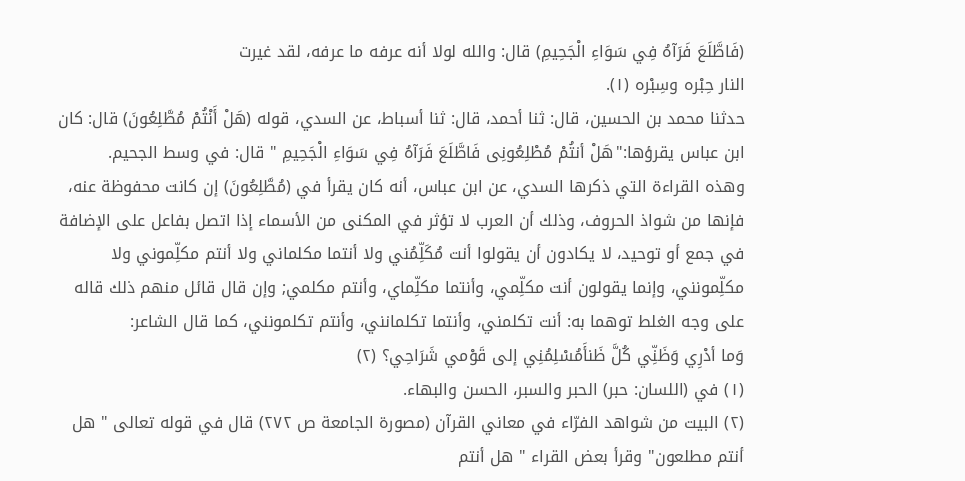(فَاطَّلَعَ فَرَآهُ فِي سَوَاءِ الْجَحِيمِ) قال: والله لولا أنه عرفه ما عرفه، لقد غيرت
النار حِبْره وسِبْره (١).
حدثنا محمد بن الحسين، قال: ثنا أحمد، قال: ثنا أسباط، عن السدي، قوله (هَلْ أَنْتُمْ مُطَّلِعُونَ) قال: كان ابن عباس يقرؤها:"هَلْ أنتُمْ مُطْلِعُونِى فَاطَّلَعَ فَرَآهُ فِي سَوَاءِ الْجَحِيمِ " قال: في وسط الجحيم.
وهذه القراءة التي ذكرها السدي، عن ابن عباس، أنه كان يقرأ في (مُطَّلِعُونَ) إن كانت محفوظة عنه، فإنها من شواذ الحروف، وذلك أن العرب لا تؤثر في المكنى من الأسماء إذا اتصل بفاعل على الإضافة في جمع أو توحيد، لا يكادون أن يقولوا أنت مُكَلِّمُني ولا أنتما مكلماني ولا أنتم مكلِّموني ولا مكلِّمونني، وإنما يقولون أنت مكلِّمي، وأنتما مكلِّماي، وأنتم مكلمي; وإن قال قائل منهم ذلك قاله على وجه الغلط توهما به: أنت تكلمني، وأنتما تكلمانني، وأنتم تكلمونني، كما قال الشاعر:
وَما أدْرِي وَظَنِّي كُلَّ ظَنأَمُسْلِمُنِي إلى قَوْمي شَرَاحِي؟ (٢)
(١) في (اللسان: حبر) الحبر والسبر، الحسن والبهاء.
(٢) البيت من شواهد الفرّاء في معاني القرآن (مصورة الجامعة ص ٢٧٢) قال في قوله تعالى " هل أنتم مطلعون" وقرأ بعض القراء " هل أنتم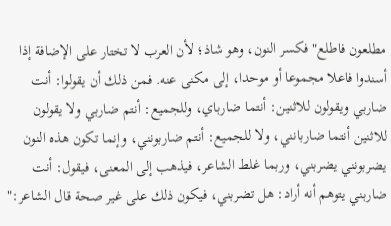مطلعون فاطلع" فكسر النون، وهو شاذ؛ لأن العرب لا تختار على الإضافة إذا أسندوا فاعلا مجموعا أو موحدا، إلى مكنى عنه. فمن ذلك أن يقولوا: أنت ضاربي ويقولون للاثنين: أنتما ضارباي، وللجميع: أنتم ضاربي ولا يقولون للاثنين أنتما ضاربانني، ولا للجميع: أنتم ضاربونني، وإنما تكون هذه النون يضربونني يضربني، وربما غلط الشاعر، فيذهب إلى المعنى، فيقول: أنت ضاربني يتوهم أنه أراد: هل تضربني، فيكون ذلك على غير صحة قال الشاعر:"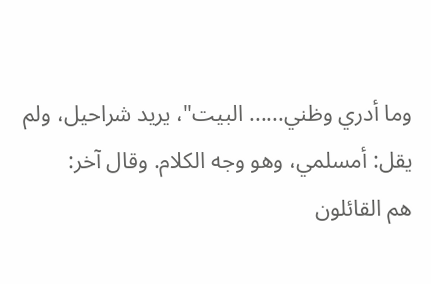وما أدري وظني...... البيت"، يريد شراحيل، ولم يقل: أمسلمي، وهو وجه الكلام. وقال آخر:
هم القائلون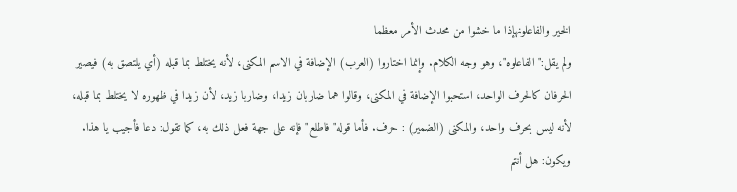الخير والفاعلونهإذا ما خشوا من محدث الأمر معظما
ولم يقل:" الفاعلوه"، وهو وجه الكلام. وإنما اختاروا (العرب) الإضافة في الاسم المكنى، لأنه يختلط بما قبله (أي يلتصق به) فيصير الحرفان كالحرف الواحد، استحبوا الإضافة في المكنى، وقالوا هما ضاربان زيدا، وضاربا زيد، لأن زيدا في ظهوره لا يختلط بما قبله، لأنه ليس بحرف واحد، والمكنى (الضمير) : حرف. فأما قوله"فاطلع" فإنه على جهة فعل ذلك به، كما تقول: دعا فأجيب يا هذا. ويكون: هل أنتم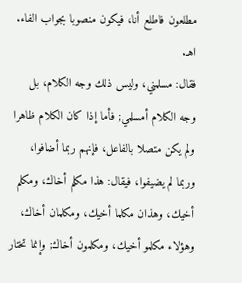مطلعون فاطلع أنا، فيكون منصوبا بجواب الفاء. اهـ.
فقال: مسلمني، وليس ذلك وجه الكلام، بل وجه الكلام أمسلمي; فأما إذا كان الكلام ظاهرا ولم يكن متصلا بالفاعل، فإنهم ربما أضافوا، وربما لم يضيفوا، فيقال: هذا مكلم أخاك، ومكلم أخيك، وهذان مكلما أخيك، ومكلمان أخاك، وهؤلاء مكلمو أخيك، ومكلمون أخاك; وإنما تختار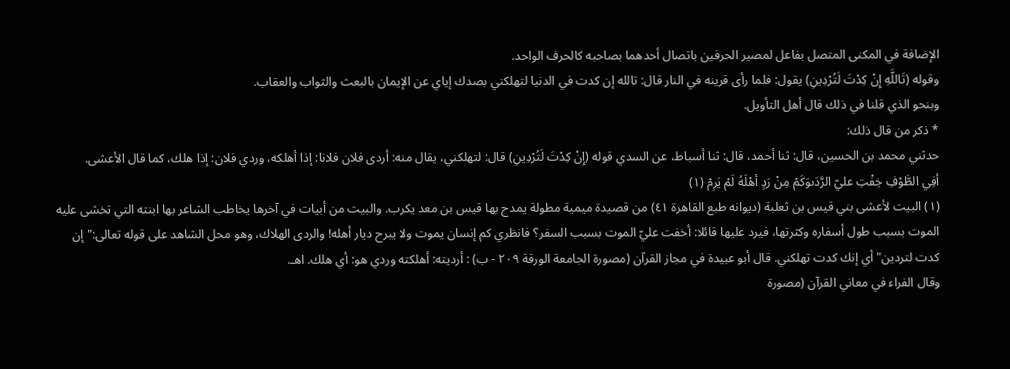الإضافة في المكنى المتصل بفاعل لمصير الحرفين باتصال أحدهما بصاحبه كالحرف الواحد.
وقوله (تَاللَّهِ إِنْ كِدْتَ لَتُرْدِينِ) يقول: فلما رأى قرينه في النار قال: تالله إن كدت في الدنيا لتهلكني بصدك إياي عن الإيمان بالبعث والثواب والعقاب.
وبنحو الذي قلنا في ذلك قال أهل التأويل.
* ذكر من قال ذلك:
حدثني محمد بن الحسين، قال: ثنا أحمد، قال: ثنا أسباط، عن السدي قوله (إِنْ كِدْتَ لَتُرْدِينِ) قال: لتهلكني، يقال منه: أردى فلان فلانا: إذا أهلكه، وردي فلان: إذا هلك، كما قال الأعشى.
أفِي الطَّوْفِ خِفْتِ عليّ الرَّدَىوَكَمْ مِنْ رَدٍ أهْلَهُ لَمْ يَرِمْ (١)
(١) البيت لأعشى بني قيس بن ثعلبة (ديوانه طبع القاهرة ٤١) من قصيدة ميمية مطولة يمدح بها قيس بن معد يكرب. والبيت من أبيات في آخرها يخاطب الشاعر بها ابنته التي تخشى عليه الموت بسبب طول أسفاره وكثرتها، فيرد عليها قائلا: أخفت عليّ الموت بسبب السفر؟ فانظري كم إنسان يموت ولا يبرح ديار أهله! والردى الهلاك، وهو محل الشاهد على قوله تعالى:" إن كدت لتردين" أي إنك كدت تهلكني. قال أبو عبيدة في مجاز القرآن (مصورة الجامعة الورقة ٢٠٩ - ب) : أرديته: أهلكته وردي هو: أي هلك. اهـ.
وقال الفراء في معاني القرآن (مصورة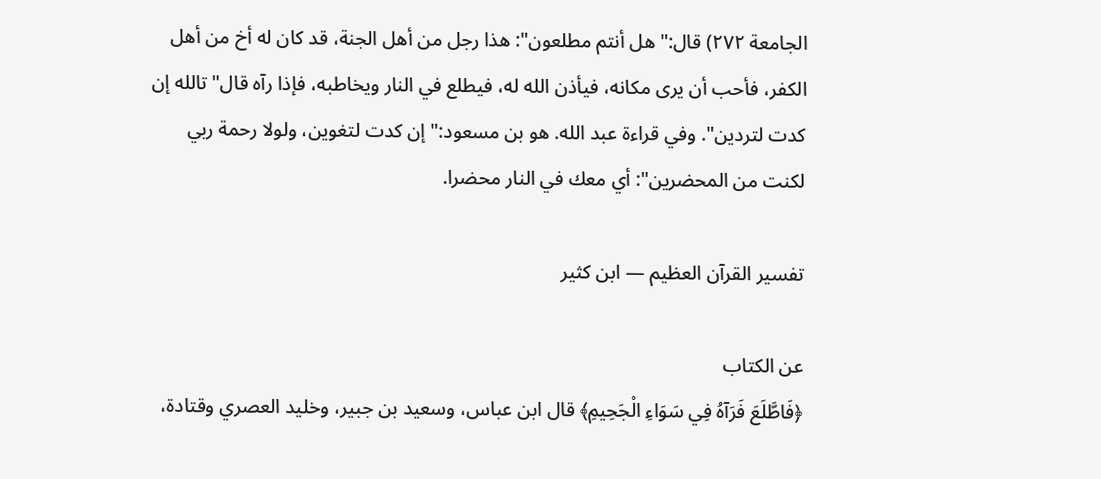الجامعة ٢٧٢) قال:" هل أنتم مطلعون": هذا رجل من أهل الجنة، قد كان له أخ من أهل الكفر، فأحب أن يرى مكانه، فيأذن الله له، فيطلع في النار ويخاطبه، فإذا رآه قال" تالله إن كدت لتردين". وفي قراءة عبد الله. هو بن مسعود:" إن كدت لتغوين، ولولا رحمة ربي لكنت من المحضرين": أي معك في النار محضرا.

تفسير القرآن العظيم — ابن كثير

عن الكتاب
﴿فَاطَّلَعَ فَرَآهُ فِي سَوَاءِ الْجَحِيمِ﴾ قال ابن عباس، وسعيد بن جبير، وخليد العصري وقتادة،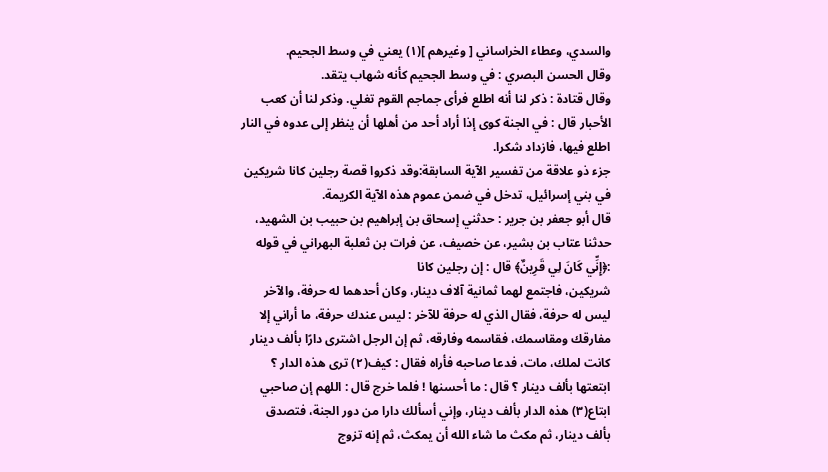والسدي، وعطاء الخراساني [ وغيرهم ](١) يعني في وسط الجحيم.
وقال الحسن البصري : في وسط الجحيم كأنه شهاب يتقد.
وقال قتادة : ذكر لنا أنه اطلع فرأى جماجم القوم تغلي. وذكر لنا أن كعب الأحبار قال : في الجنة كوى إذا أراد أحد من أهلها أن ينظر إلى عدوه في النار اطلع فيها، فازداد شكرا.
جزء ذو علاقة من تفسير الآية السابقة:وقد ذكروا قصة رجلين كانا شريكين في بني إسرائيل، تدخل في ضمن عموم هذه الآية الكريمة.
قال أبو جعفر بن جرير : حدثني إسحاق بن إبراهيم بن حبيب بن الشهيد، حدثنا عتاب بن بشير، عن خصيف، عن فرات بن ثعلبة البهراني في قوله :﴿إِنِّي كَانَ لِي قَرِينٌ﴾ قال : إن رجلين كانا
شريكين، فاجتمع لهما ثمانية آلاف دينار، وكان أحدهما له حرفة، والآخر ليس له حرفة، فقال الذي له حرفة للآخر : ليس عندك حرفة، ما أراني إلا مفارقك ومقاسمك، فقاسمه وفارقه، ثم إن الرجل اشترى دارًا بألف دينار كانت لملك، مات، فدعا صاحبه فأراه فقال : كيف(٢) ترى هذه الدار ؟ ابتعتها بألف دينار ؟ قال : ما أحسنها ! فلما خرج قال : اللهم إن صاحبي ابتاع(٣) هذه الدار بألف دينار، وإني أسألك دارا من دور الجنة، فتصدق بألف دينار، ثم مكث ما شاء الله أن يمكث، ثم إنه تزوج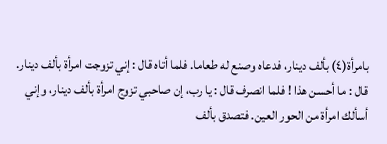بامرأة(٤) بألف دينار، فدعاه وصنع له طعاما. فلما أتاه قال : إني تزوجت امرأة بألف دينار. قال : ما أحسن هذا ! فلما انصرف قال : يا رب، إن صاحبي تزوج امرأة بألف دينار، وإني أسألك امرأة من الحور العين. فتصدق بألف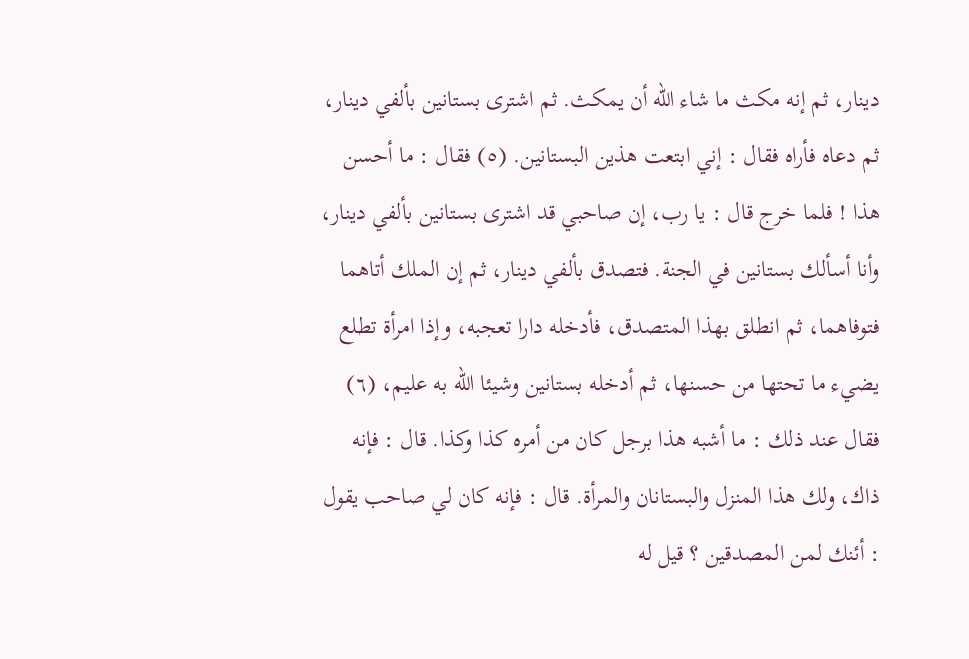دينار، ثم إنه مكث ما شاء الله أن يمكث. ثم اشترى بستانين بألفي دينار، ثم دعاه فأراه فقال : إني ابتعت هذين البستانين. (٥) فقال : ما أحسن هذا ! فلما خرج قال : يا رب، إن صاحبي قد اشترى بستانين بألفي دينار، وأنا أسألك بستانين في الجنة. فتصدق بألفي دينار، ثم إن الملك أتاهما فتوفاهما، ثم انطلق بهذا المتصدق، فأدخله دارا تعجبه، وإذا امرأة تطلع يضيء ما تحتها من حسنها، ثم أدخله بستانين وشيئا الله به عليم، (٦) فقال عند ذلك : ما أشبه هذا برجل كان من أمره كذا وكذا. قال : فإنه ذاك، ولك هذا المنزل والبستانان والمرأة. قال : فإنه كان لي صاحب يقول : أئنك لمن المصدقين ؟ قيل له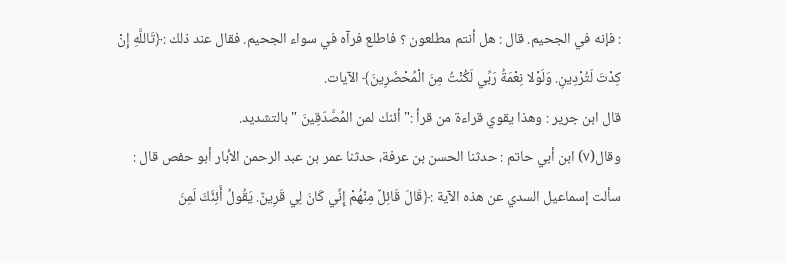: فإنه في الجحيم. قال : هل أنتم مطلعون ؟ فاطلع فرآه في سواء الجحيم. فقال عند ذلك :﴿تَاللَّهِ إِنْ كِدْتَ لَتُرْدِينِ. وَلَوْلا نِعْمَةُ رَبِّي لَكُنْتُ مِنَ الْمُحْضَرِينَ﴾ الآيات.
قال ابن جرير : وهذا يقوي قراءة من قرأ :" أئنك لمن المُصَّدّقِينَ " بالتشديد.
وقال(٧) ابن أبي حاتم : حدثنا الحسن بن عرفة، حدثنا عمر بن عبد الرحمن الأبار أبو حفص قال : سألت إسماعيل السدي عن هذه الآية :﴿قَالَ قَائِلٌ مِنْهُمْ إِنِّي كَانَ لِي قَرِينٌ. يَقُولُ أَئِنَّكَ لَمِنَ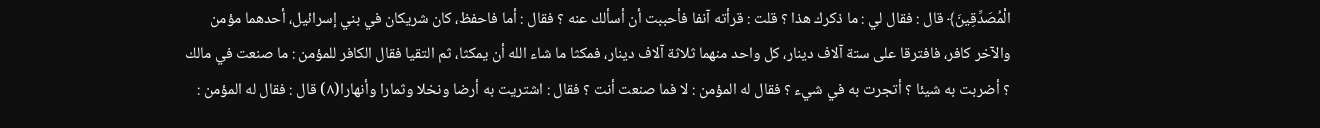الْمُصَدِّقِينَ﴾ قال : فقال لي : ما ذكرك هذا ؟ قلت : قرأته آنفا فأحببت أن أسألك عنه ؟ فقال : أما فاحفظ، كان شريكان في بني إسرائيل، أحدهما مؤمن والآخر كافر، فافترقا على ستة آلاف دينار، كل واحد منهما ثلاثة آلاف دينار، فمكثا ما شاء الله أن يمكثا، ثم التقيا فقال الكافر للمؤمن : ما صنعت في مالك ؟ أضربت به شيئا ؟ أتجرت به في شيء ؟ فقال له المؤمن : لا فما صنعت أنت ؟ فقال : اشتريت به أرضا ونخلا وثمارا وأنهارا(٨) قال : فقال له المؤمن :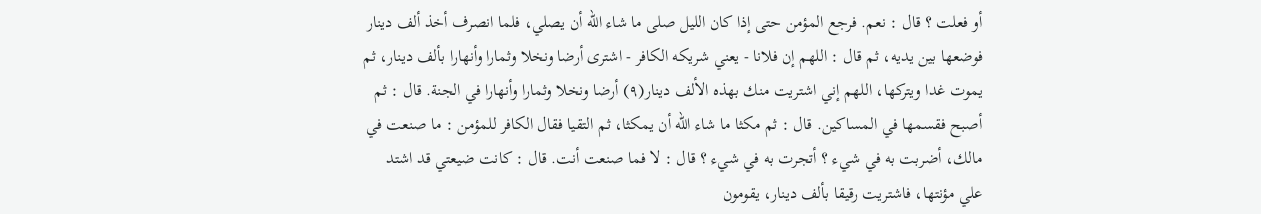أو فعلت ؟ قال : نعم. فرجع المؤمن حتى إذا كان الليل صلى ما شاء الله أن يصلي، فلما انصرف أخذ ألف دينار فوضعها بين يديه، ثم قال : اللهم إن فلانا - يعني شريكه الكافر - اشترى أرضا ونخلا وثمارا وأنهارا بألف دينار، ثم يموت غدا ويتركها، اللهم إني اشتريت منك بهذه الألف دينار(٩) أرضا ونخلا وثمارا وأنهارا في الجنة. قال : ثم أصبح فقسمها في المساكين. قال : ثم مكثا ما شاء الله أن يمكثا، ثم التقيا فقال الكافر للمؤمن : ما صنعت في مالك، أضربت به في شيء ؟ أتجرت به في شيء ؟ قال : لا فما صنعت أنت. قال : كانت ضيعتي قد اشتد علي مؤنتها، فاشتريت رقيقا بألف دينار، يقومون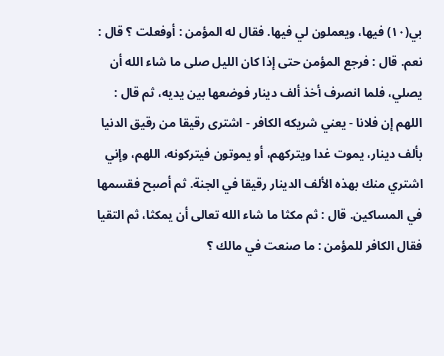بي(١٠) فيها، ويعملون لي فيها. فقال له المؤمن : أوفعلت ؟ قال : نعم. قال : فرجع المؤمن حتى إذا كان الليل صلى ما شاء الله أن يصلي، فلما انصرف أخذ ألف دينار فوضعها بين يديه، ثم قال : اللهم إن فلانا - يعني شريكه الكافر - اشترى رقيقا من رقيق الدنيا بألف دينار، يموت غدا ويتركهم، أو يموتون فيتركونه، اللهم، وإني اشتري منك بهذه الألف الدينار رقيقا في الجنة. ثم أصبح فقسمها في المساكين. قال : ثم مكثا ما شاء الله تعالى أن يمكثا، ثم التقيا فقال الكافر للمؤمن : ما صنعت في مالك ؟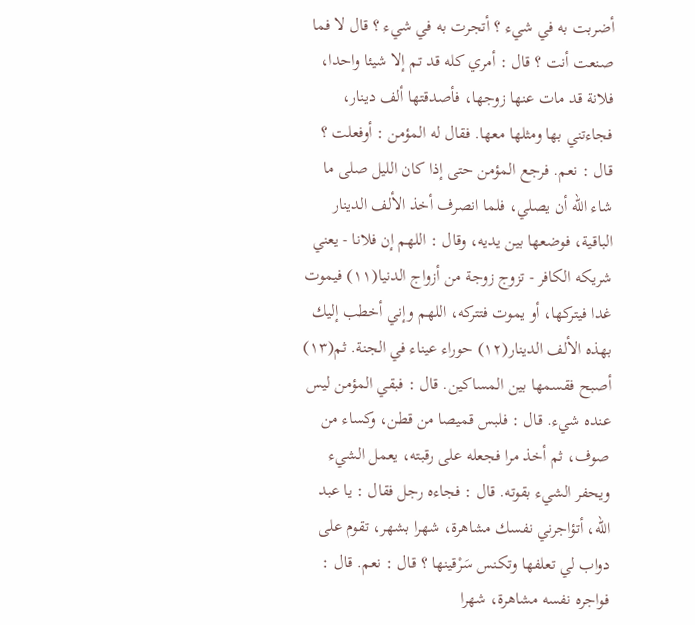أضربت به في شيء ؟ أتجرت به في شيء ؟ قال لا فما صنعت أنت ؟ قال : أمري كله قد تم إلا شيئا واحدا، فلانة قد مات عنها زوجها، فأصدقتها ألف دينار، فجاءتني بها ومثلها معها. فقال له المؤمن : أوفعلت ؟ قال : نعم. فرجع المؤمن حتى إذا كان الليل صلى ما شاء الله أن يصلي، فلما انصرف أخذ الألف الدينار الباقية، فوضعها بين يديه، وقال : اللهم إن فلانا - يعني شريكه الكافر - تزوج زوجة من أزواج الدنيا(١١) فيموت غدا فيتركها، أو يموت فتتركه، اللهم وإني أخطب إليك بهذه الألف الدينار(١٢) حوراء عيناء في الجنة. ثم(١٣) أصبح فقسمها بين المساكين. قال : فبقي المؤمن ليس عنده شيء. قال : فلبس قميصا من قطن، وكساء من صوف، ثم أخذ مرا فجعله على رقبته، يعمل الشيء ويحفر الشيء بقوته. قال : فجاءه رجل فقال : يا عبد الله، أتؤاجرني نفسك مشاهرة، شهرا بشهر، تقوم على دواب لي تعلفها وتكنس سَرْقينها ؟ قال : نعم. قال : فواجره نفسه مشاهرة، شهرا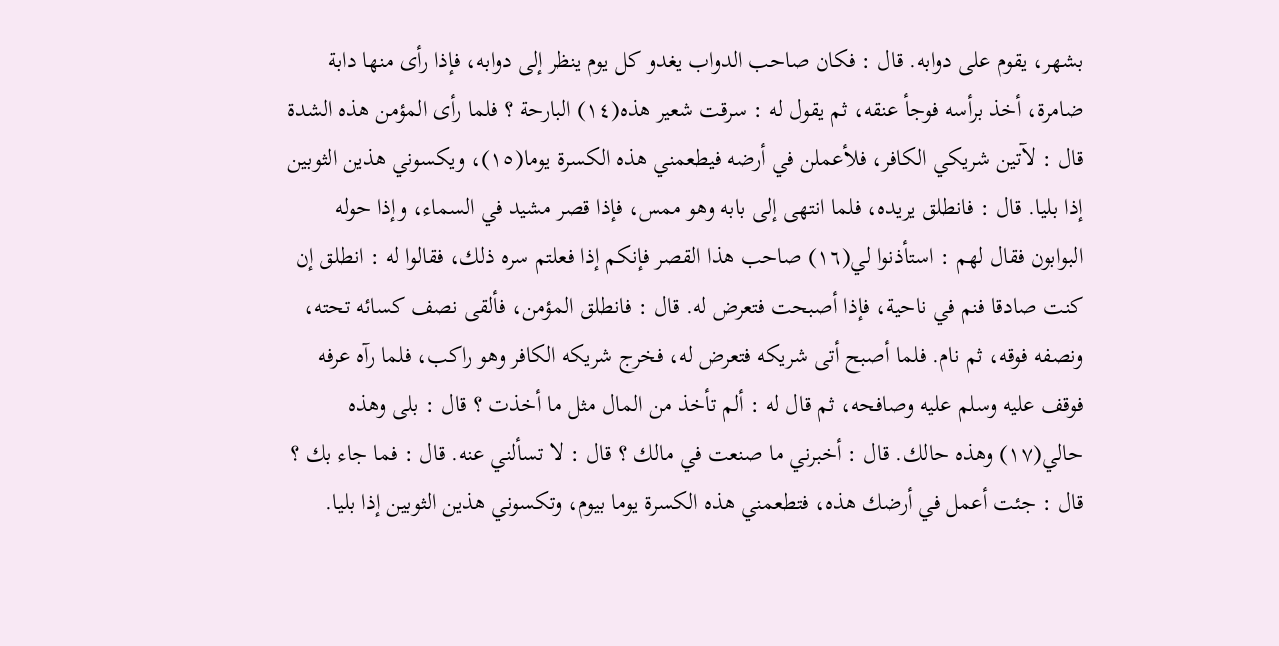بشهر، يقوم على دوابه. قال : فكان صاحب الدواب يغدو كل يوم ينظر إلى دوابه، فإذا رأى منها دابة ضامرة، أخذ برأسه فوجأ عنقه، ثم يقول له : سرقت شعير هذه(١٤) البارحة ؟ فلما رأى المؤمن هذه الشدة قال : لآتين شريكي الكافر، فلأعملن في أرضه فيطعمني هذه الكسرة يوما(١٥)، ويكسوني هذين الثوبين إذا بليا. قال : فانطلق يريده، فلما انتهى إلى بابه وهو ممس، فإذا قصر مشيد في السماء، وإذا حوله البوابون فقال لهم : استأذنوا لي(١٦) صاحب هذا القصر فإنكم إذا فعلتم سره ذلك، فقالوا له : انطلق إن كنت صادقا فنم في ناحية، فإذا أصبحت فتعرض له. قال : فانطلق المؤمن، فألقى نصف كسائه تحته، ونصفه فوقه، ثم نام. فلما أصبح أتى شريكه فتعرض له، فخرج شريكه الكافر وهو راكب، فلما رآه عرفه فوقف عليه وسلم عليه وصافحه، ثم قال له : ألم تأخذ من المال مثل ما أخذت ؟ قال : بلى وهذه حالي(١٧) وهذه حالك. قال : أخبرني ما صنعت في مالك ؟ قال : لا تسألني عنه. قال : فما جاء بك ؟ قال : جئت أعمل في أرضك هذه، فتطعمني هذه الكسرة يوما بيوم، وتكسوني هذين الثوبين إذا بليا.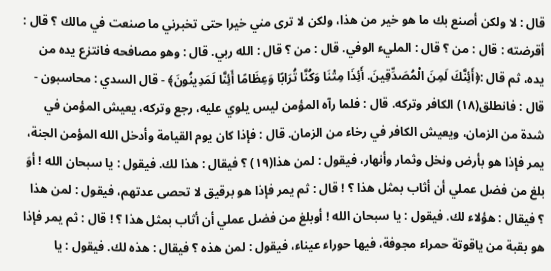قال : لا ولكن أصنع بك ما هو خير من هذا، ولكن لا ترى مني خيرا حتى تخبرني ما صنعت في مالك ؟ قال : أقرضته : قال : من ؟ قال : المليء الوفي. قال : من ؟ قال : الله ربي. قال : وهو مصافحه فانتزع يده من يده، ثم قال :﴿أَئِنَّكَ لَمِنَ الْمُصَدِّقِينَ. أَئِذَا مِتْنَا وَكُنَّا تُرَابًا وَعِظَامًا أَئِنَّا لَمَدِينُونَ﴾ - قال السدي : محاسبون - قال : فانطلق(١٨) الكافر وتركه. قال : فلما رآه المؤمن ليس يلوي عليه، رجع وتركه، يعيش المؤمن في شدة من الزمان، ويعيش الكافر في رخاء من الزمان. قال : فإذا كان يوم القيامة وأدخل الله المؤمن الجنة، يمر فإذا هو بأرض ونخل وثمار وأنهار، فيقول : لمن هذا(١٩) ؟ فيقال : هذا لك. فيقول : يا سبحان الله ! أوَ بلغ من فضل عملي أن أثاب بمثل هذا ؟ ! قال : ثم يمر فإذا هو برقيق لا تحصى عدتهم، فيقول : لمن هذا ؟ فيقال : هؤلاء لك. فيقول : يا سبحان الله ! أوبلغ من فضل عملي أن أثاب بمثل هذا ؟ ! قال : ثم يمر فإذا هو بقبة من ياقوتة حمراء مجوفة، فيها حوراء عيناء، فيقول : لمن هذه ؟ فيقال : هذه لك. فيقول : يا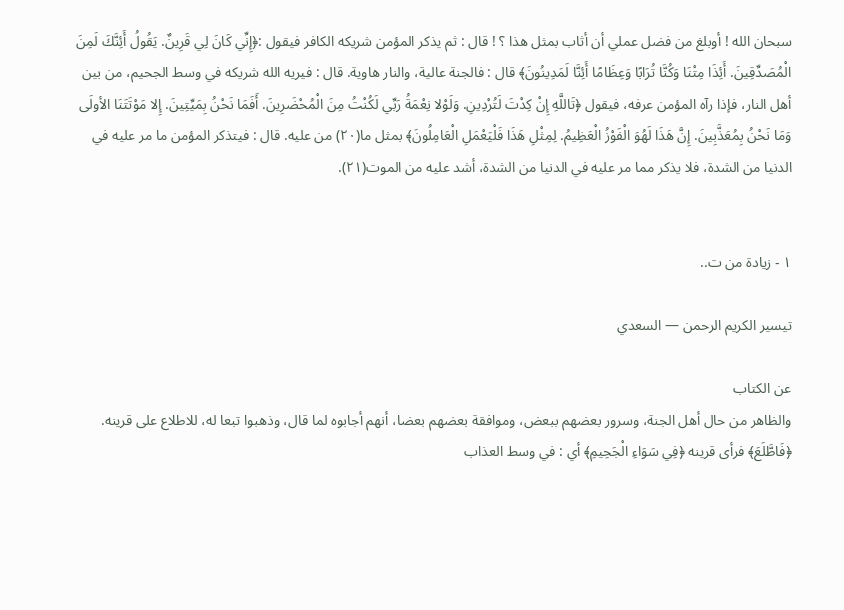سبحان الله ! أوبلغ من فضل عملي أن أثاب بمثل هذا ؟ ! قال : ثم يذكر المؤمن شريكه الكافر فيقول :﴿إِنِّي كَانَ لِي قَرِينٌ. يَقُولُ أَئِنَّكَ لَمِنَ الْمُصَدِّقِينَ. أَئِذَا مِتْنَا وَكُنَّا تُرَابًا وَعِظَامًا أَئِنَّا لَمَدِينُونَ﴾ قال : فالجنة عالية، والنار هاوية. قال : فيريه الله شريكه في وسط الجحيم، من بين أهل النار، فإذا رآه المؤمن عرفه، فيقول ﴿تَاللَّهِ إِنْ كِدْتَ لَتُرْدِينِ. وَلَوْلا نِعْمَةُ رَبِّي لَكُنْتُ مِنَ الْمُحْضَرِينَ. أَفَمَا نَحْنُ بِمَيِّتِينَ. إِلا مَوْتَتَنَا الأولَى وَمَا نَحْنُ بِمُعَذَّبِينَ. إِنَّ هَذَا لَهُوَ الْفَوْزُ الْعَظِيمُ. لِمِثْلِ هَذَا فَلْيَعْمَلِ الْعَامِلُونَ﴾ بمثل ما(٢٠) من عليه. قال : فيتذكر المؤمن ما مر عليه في الدنيا من الشدة، فلا يذكر مما مر عليه في الدنيا من الشدة، أشد عليه من الموت(٢١).


١ - زيادة من ت..

تيسير الكريم الرحمن — السعدي

عن الكتاب
والظاهر من حال أهل الجنة، وسرور بعضهم ببعض، وموافقة بعضهم بعضا، أنهم أجابوه لما قال، وذهبوا تبعا له، للاطلاع على قرينه.
﴿فَاطَّلَعَ﴾ فرأى قرينه ﴿فِي سَوَاءِ الْجَحِيمِ﴾ أي : في وسط العذاب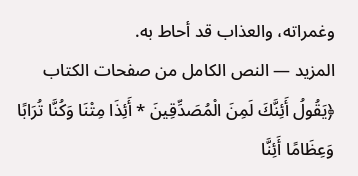وغمراته، والعذاب قد أحاط به.
المزيد — النص الكامل من صفحات الكتاب
﴿يَقُولُ أَئِنَّكَ لَمِنَ الْمُصَدِّقِينَ * أَئِذَا مِتْنَا وَكُنَّا تُرَابًا وَعِظَامًا أَئِنَّا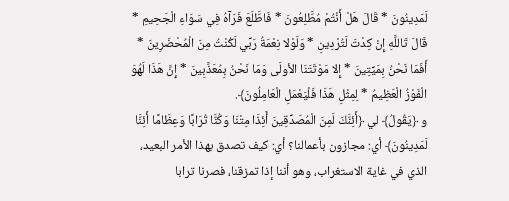لَمَدِينُونَ * قَالَ هَلْ أَنْتُمْ مُطَّلِعُونَ * فَاطَّلَعَ فَرَآهُ فِي سَوَاءِ الْجَحِيمِ * قَالَ تَاللَّهِ إِنْ كِدْتَ لَتُرْدِينِ * وَلَوْلا نِعْمَةُ رَبِّي لَكُنْتُ مِنَ الْمُحْضَرِينَ * أَفَمَا نَحْنُ بِمَيِّتِينَ * إِلا مَوْتَتَنَا الأولَى وَمَا نَحْنُ بِمُعَذَّبِينَ * إِنَّ هَذَا لَهُوَ الْفَوْزُ الْعَظِيمُ * لِمِثْلِ هَذَا فَلْيَعْمَلِ الْعَامِلُونَ﴾.
و ﴿يَقُولُ﴾ لي ﴿أَئِنَّكَ لَمِنَ الْمُصَدِّقِينَ أَئِذَا مِتْنَا وَكُنَّا تُرَابًا وَعِظَامًا أَئِنَّا لَمَدِينُونَ﴾ أي: مجازون بأعمالنا؟ أي: كيف تصدق بهذا الأمر البعيد، الذي في غاية الاستغراب، وهو أننا إذا تمزقنا، فصرنا ترابا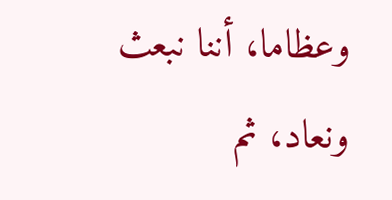وعظاما، أننا نبعث ونعاد، ثم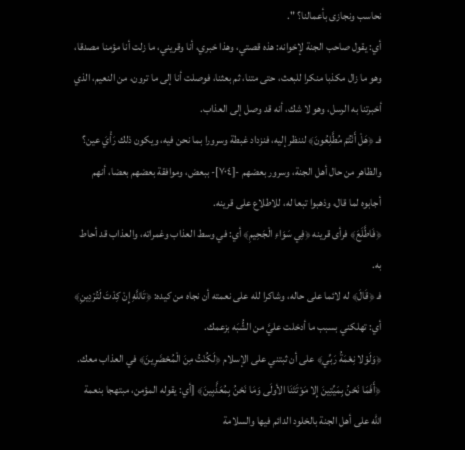نحاسب ونجازى بأعمالنا؟ ".
أي: يقول صاحب الجنة لإخوانه: هذه قصتي، وهذا خبري، أنا وقريني، ما زلت أنا مؤمنا مصدقا، وهو ما زال مكذبا منكرا للبعث، حتى متنا، ثم بعثنا، فوصلت أنا إلى ما ترون، من النعيم، الذي أخبرتنا به الرسل، وهو لا شك، أنه قد وصل إلى العذاب.
فـ ﴿هَلْ أَنْتُمْ مُطَّلِعُونَ﴾ لننظر إليه، فنزداد غبطة وسرورا بما نحن فيه، ويكون ذلك رَأْيَ عين؟ والظاهر من حال أهل الجنة، وسرور بعضهم -[٧٠٤]- ببعض، وموافقة بعضهم بعضا، أنهم أجابوه لما قال، وذهبوا تبعا له، للاطلاع على قرينه.
﴿فَاطَّلَعَ﴾ فرأى قرينه ﴿فِي سَوَاءِ الْجَحِيمِ﴾ أي: في وسط العذاب وغمراته، والعذاب قد أحاط به.
فـ ﴿قَالَ﴾ له لائما على حاله، وشاكرا لله على نعمته أن نجاه من كيده: ﴿تَاللَّهِ إِنْ كِدْتَ لَتُرْدِينِ﴾ أي: تهلكني بسبب ما أدخلت عليَّ من الشُّبَه بزعمك.
﴿وَلَوْلا نِعْمَةُ رَبِّي﴾ على أن ثبتني على الإسلام ﴿لَكُنْتُ مِنَ الْمُحْضَرِينَ﴾ في العذاب معك.
﴿أَفَمَا نَحْنُ بِمَيِّتِينَ إِلا مَوْتَتَنَا الأولَى وَمَا نَحْنُ بِمُعَذَّبِينَ﴾ [أي: يقوله المؤمن، مبتهجا بنعمة الله على أهل الجنة بالخلود الدائم فيها والسلامة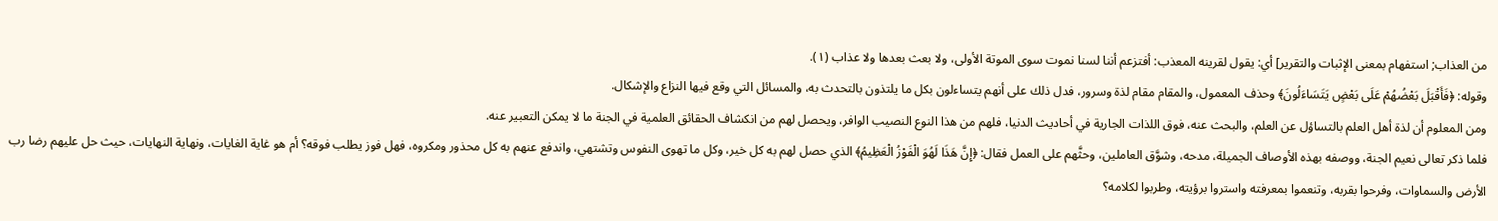من العذاب; استفهام بمعنى الإثبات والتقرير] أي: يقول لقرينه المعذب: أفتزعم أننا لسنا نموت سوى الموتة الأولى، ولا بعث بعدها ولا عذاب (١).
وقوله: ﴿فَأَقْبَلَ بَعْضُهُمْ عَلَى بَعْضٍ يَتَسَاءَلُونَ﴾ وحذف المعمول، والمقام مقام لذة وسرور، فدل ذلك على أنهم يتساءلون بكل ما يلتذون بالتحدث به، والمسائل التي وقع فيها النزاع والإشكال.
ومن المعلوم أن لذة أهل العلم بالتساؤل عن العلم، والبحث عنه، فوق اللذات الجارية في أحاديث الدنيا، فلهم من هذا النوع النصيب الوافر، ويحصل لهم من انكشاف الحقائق العلمية في الجنة ما لا يمكن التعبير عنه.
فلما ذكر تعالى نعيم الجنة، ووصفه بهذه الأوصاف الجميلة، مدحه، وشوَّق العاملين، وحثَّهم على العمل فقال: ﴿إِنَّ هَذَا لَهُوَ الْفَوْزُ الْعَظِيمُ﴾ الذي حصل لهم به كل خير، وكل ما تهوى النفوس وتشتهي، واندفع عنهم به كل محذور ومكروه، فهل فوز يطلب فوقه؟ أم هو غاية الغايات، ونهاية النهايات، حيث حل عليهم رضا رب الأرض والسماوات، وفرحوا بقربه، وتنعموا بمعرفته واستروا برؤيته، وطربوا لكلامه؟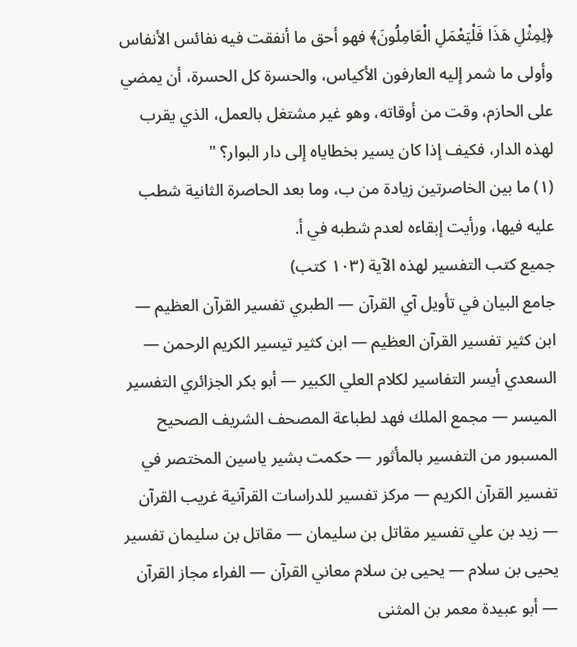﴿لِمِثْلِ هَذَا فَلْيَعْمَلِ الْعَامِلُونَ﴾ فهو أحق ما أنفقت فيه نفائس الأنفاس وأولى ما شمر إليه العارفون الأكياس، والحسرة كل الحسرة، أن يمضي على الحازم، وقت من أوقاته، وهو غير مشتغل بالعمل، الذي يقرب لهذه الدار، فكيف إذا كان يسير بخطاياه إلى دار البوار؟ "
(١) ما بين الخاصرتين زيادة من ب، وما بعد الحاصرة الثانية شطب عليه فيها، ورأيت إبقاءه لعدم شطبه في أ.
جميع كتب التفسير لهذه الآية (١٠٣ كتب)
جامع البيان في تأويل آي القرآن — الطبري تفسير القرآن العظيم — ابن كثير تفسير القرآن العظيم — ابن كثير تيسير الكريم الرحمن — السعدي أيسر التفاسير لكلام العلي الكبير — أبو بكر الجزائري التفسير الميسر — مجمع الملك فهد لطباعة المصحف الشريف الصحيح المسبور من التفسير بالمأثور — حكمت بشير ياسين المختصر في تفسير القرآن الكريم — مركز تفسير للدراسات القرآنية غريب القرآن — زيد بن علي تفسير مقاتل بن سليمان — مقاتل بن سليمان تفسير يحيى بن سلام — يحيى بن سلام معاني القرآن — الفراء مجاز القرآن — أبو عبيدة معمر بن المثنى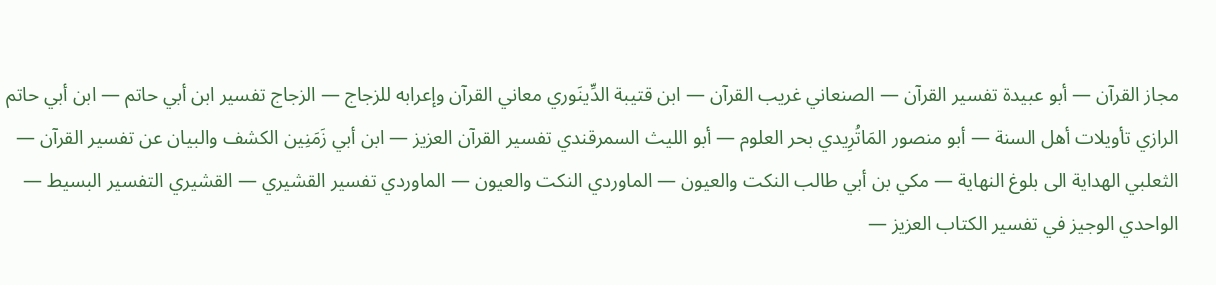مجاز القرآن — أبو عبيدة تفسير القرآن — الصنعاني غريب القرآن — ابن قتيبة الدِّينَوري معاني القرآن وإعرابه للزجاج — الزجاج تفسير ابن أبي حاتم — ابن أبي حاتم الرازي تأويلات أهل السنة — أبو منصور المَاتُرِيدي بحر العلوم — أبو الليث السمرقندي تفسير القرآن العزيز — ابن أبي زَمَنِين الكشف والبيان عن تفسير القرآن — الثعلبي الهداية الى بلوغ النهاية — مكي بن أبي طالب النكت والعيون — الماوردي النكت والعيون — الماوردي تفسير القشيري — القشيري التفسير البسيط — الواحدي الوجيز في تفسير الكتاب العزيز —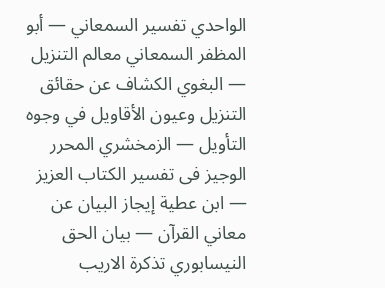الواحدي تفسير السمعاني — أبو المظفر السمعاني معالم التنزيل — البغوي الكشاف عن حقائق التنزيل وعيون الأقاويل في وجوه التأويل — الزمخشري المحرر الوجيز فى تفسير الكتاب العزيز — ابن عطية إيجاز البيان عن معاني القرآن — بيان الحق النيسابوري تذكرة الاريب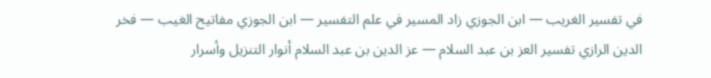في تفسير الغريب — ابن الجوزي زاد المسير في علم التفسير — ابن الجوزي مفاتيح الغيب — فخر الدين الرازي تفسير العز بن عبد السلام — عز الدين بن عبد السلام أنوار التنزيل وأسرار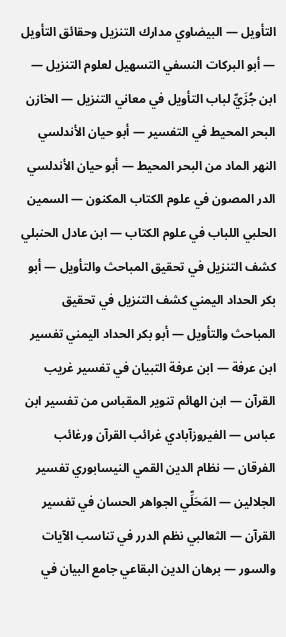التأويل — البيضاوي مدارك التنزيل وحقائق التأويل — أبو البركات النسفي التسهيل لعلوم التنزيل — ابن جُزَيِّ لباب التأويل في معاني التنزيل — الخازن البحر المحيط في التفسير — أبو حيان الأندلسي النهر الماد من البحر المحيط — أبو حيان الأندلسي الدر المصون في علوم الكتاب المكنون — السمين الحلبي اللباب في علوم الكتاب — ابن عادل الحنبلي كشف التنزيل في تحقيق المباحث والتأويل — أبو بكر الحداد اليمني كشف التنزيل في تحقيق المباحث والتأويل — أبو بكر الحداد اليمني تفسير ابن عرفة — ابن عرفة التبيان في تفسير غريب القرآن — ابن الهائم تنوير المقباس من تفسير ابن عباس — الفيروزآبادي غرائب القرآن ورغائب الفرقان — نظام الدين القمي النيسابوري تفسير الجلالين — المَحَلِّي الجواهر الحسان في تفسير القرآن — الثعالبي نظم الدرر في تناسب الآيات والسور — برهان الدين البقاعي جامع البيان في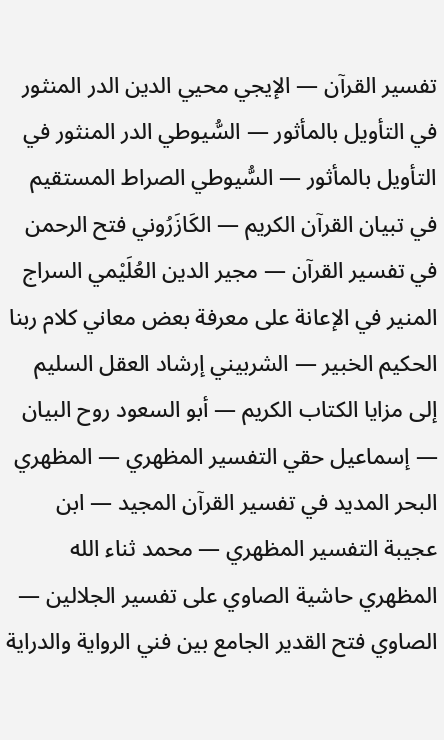تفسير القرآن — الإيجي محيي الدين الدر المنثور في التأويل بالمأثور — السُّيوطي الدر المنثور في التأويل بالمأثور — السُّيوطي الصراط المستقيم في تبيان القرآن الكريم — الكَازَرُوني فتح الرحمن في تفسير القرآن — مجير الدين العُلَيْمي السراج المنير في الإعانة على معرفة بعض معاني كلام ربنا الحكيم الخبير — الشربيني إرشاد العقل السليم إلى مزايا الكتاب الكريم — أبو السعود روح البيان — إسماعيل حقي التفسير المظهري — المظهري البحر المديد في تفسير القرآن المجيد — ابن عجيبة التفسير المظهري — محمد ثناء الله المظهري حاشية الصاوي على تفسير الجلالين — الصاوي فتح القدير الجامع بين فني الرواية والدراية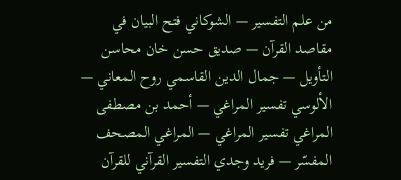من علم التفسير — الشوكاني فتح البيان في مقاصد القرآن — صديق حسن خان محاسن التأويل — جمال الدين القاسمي روح المعاني — الألوسي تفسير المراغي — أحمد بن مصطفى المراغي تفسير المراغي — المراغي المصحف المفسّر — فريد وجدي التفسير القرآني للقرآن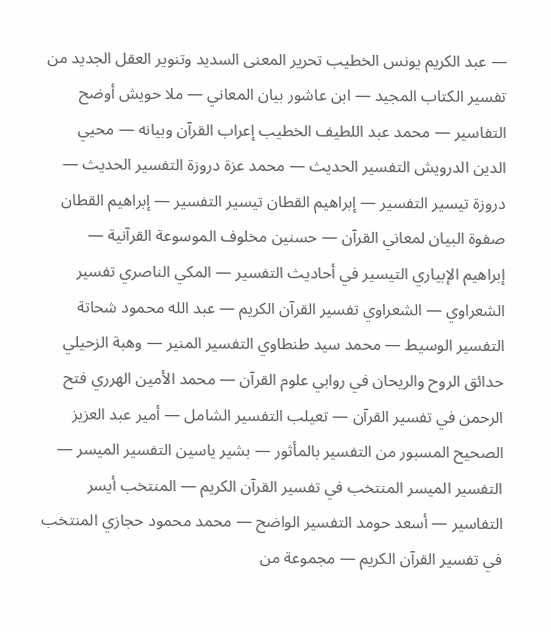— عبد الكريم يونس الخطيب تحرير المعنى السديد وتنوير العقل الجديد من تفسير الكتاب المجيد — ابن عاشور بيان المعاني — ملا حويش أوضح التفاسير — محمد عبد اللطيف الخطيب إعراب القرآن وبيانه — محيي الدين الدرويش التفسير الحديث — محمد عزة دروزة التفسير الحديث — دروزة تيسير التفسير — إبراهيم القطان تيسير التفسير — إبراهيم القطان صفوة البيان لمعاني القرآن — حسنين مخلوف الموسوعة القرآنية — إبراهيم الإبياري التيسير في أحاديث التفسير — المكي الناصري تفسير الشعراوي — الشعراوي تفسير القرآن الكريم — عبد الله محمود شحاتة التفسير الوسيط — محمد سيد طنطاوي التفسير المنير — وهبة الزحيلي حدائق الروح والريحان في روابي علوم القرآن — محمد الأمين الهرري فتح الرحمن في تفسير القرآن — تعيلب التفسير الشامل — أمير عبد العزيز الصحيح المسبور من التفسير بالمأثور — بشير ياسين التفسير الميسر — التفسير الميسر المنتخب في تفسير القرآن الكريم — المنتخب أيسر التفاسير — أسعد حومد التفسير الواضح — محمد محمود حجازي المنتخب في تفسير القرآن الكريم — مجموعة من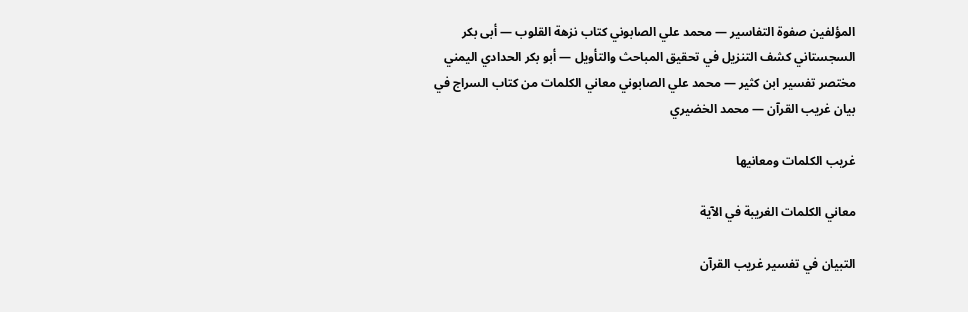المؤلفين صفوة التفاسير — محمد علي الصابوني كتاب نزهة القلوب — أبى بكر السجستاني كشف التنزيل في تحقيق المباحث والتأويل — أبو بكر الحدادي اليمني مختصر تفسير ابن كثير — محمد علي الصابوني معاني الكلمات من كتاب السراج في بيان غريب القرآن — محمد الخضيري

غريب الكلمات ومعانيها

معاني الكلمات الغريبة في الآية

التبيان في تفسير غريب القرآن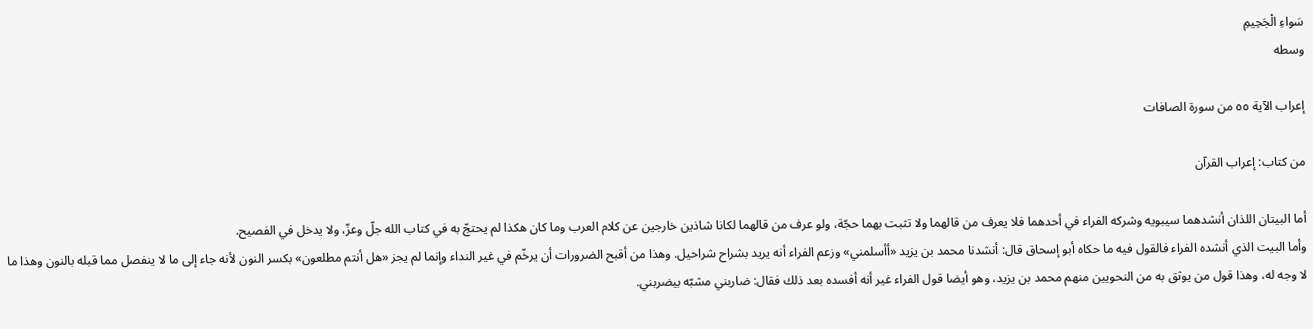سَواءِ الْجَحِيمِ
وسطه

إعراب الآية ٥٥ من سورة الصافات

من كتاب: إعراب القرآن

أما البيتان اللذان أنشدهما سيبويه وشركه الفراء في أحدهما فلا يعرف من قالهما ولا تثبت بهما حجّة، ولو عرف من قالهما لكانا شاذين خارجين عن كلام العرب وما كان هكذا لم يحتجّ به في كتاب الله جلّ وعزّ، ولا يدخل في الفصيح.
وأما البيت الذي أنشده الفراء فالقول فيه ما حكاه أبو إسحاق قال: أنشدنا محمد بن يزيد «أأسلمني» وزعم الفراء أنه يريد بشراح شراحيل. وهذا من أقبح الضرورات أن يرخّم في غير النداء وإنما لم يجز «هل أنتم مطلعون» بكسر النون لأنه جاء إلى ما لا ينفصل مما قبله بالنون وهذا ما لا وجه له، وهذا قول من يوثق به من النحويين منهم محمد بن يزيد، وهو أيضا قول الفراء غير أنه أفسده بعد ذلك فقال: ضاربني مشبّه بيضربني.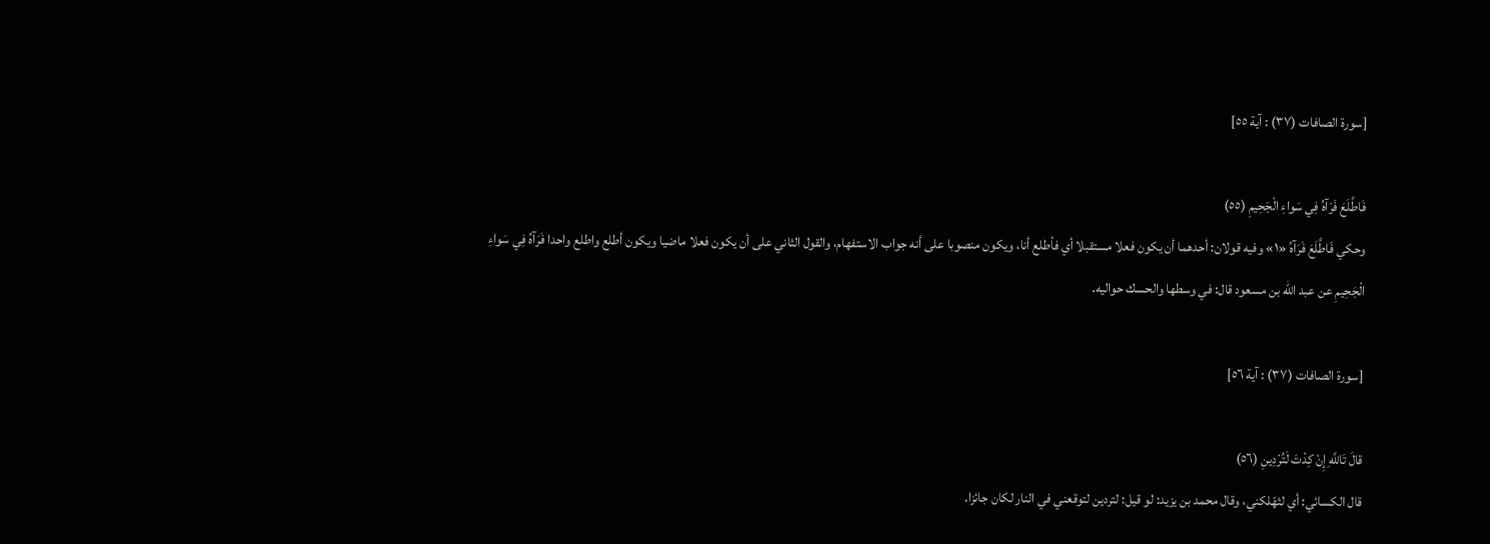[سورة الصافات (٣٧) : آية ٥٥]

فَاطَّلَعَ فَرَآهُ فِي سَواءِ الْجَحِيمِ (٥٥)
وحكي فَاطَّلَعَ فَرَآهُ «١» وفيه قولان: أحدهما أن يكون فعلا مستقبلا أي فأطلع أنا، ويكون منصوبا على أنه جواب الاستفهام، والقول الثاني على أن يكون فعلا ماضيا ويكون أطلع واطلع واحدا فَرَآهُ فِي سَواءِ الْجَحِيمِ عن عبد الله بن مسعود قال: في وسطها والحسك حواليه.

[سورة الصافات (٣٧) : آية ٥٦]

قالَ تَاللَّهِ إِنْ كِدْتَ لَتُرْدِينِ (٥٦)
قال الكسائي: أي لثهّلكني، وقال محمد بن يزيد: لو قيل: لتردين لتوقعني في النار لكان جائزا.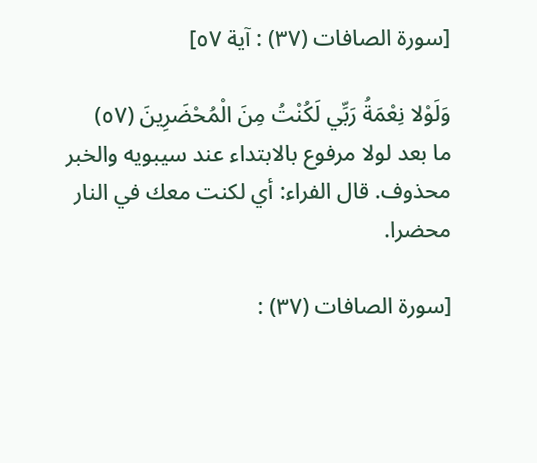[سورة الصافات (٣٧) : آية ٥٧]

وَلَوْلا نِعْمَةُ رَبِّي لَكُنْتُ مِنَ الْمُحْضَرِينَ (٥٧)
ما بعد لولا مرفوع بالابتداء عند سيبويه والخبر محذوف. قال الفراء: أي لكنت معك في النار محضرا.

[سورة الصافات (٣٧) :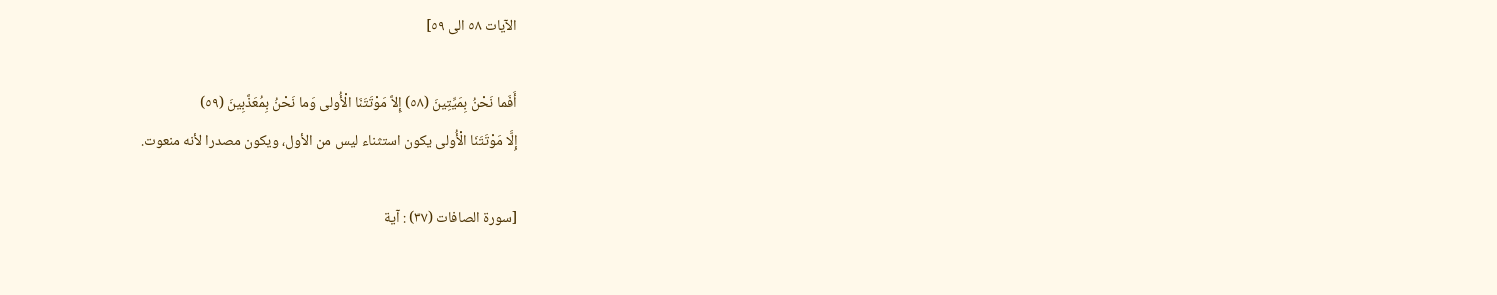الآيات ٥٨ الى ٥٩]

أَفَما نَحْنُ بِمَيِّتِينَ (٥٨) إِلاَّ مَوْتَتَنَا الْأُولى وَما نَحْنُ بِمُعَذَّبِينَ (٥٩)
إِلَّا مَوْتَتَنَا الْأُولى يكون استثناء ليس من الأول، ويكون مصدرا لأنه منعوت.

[سورة الصافات (٣٧) : آية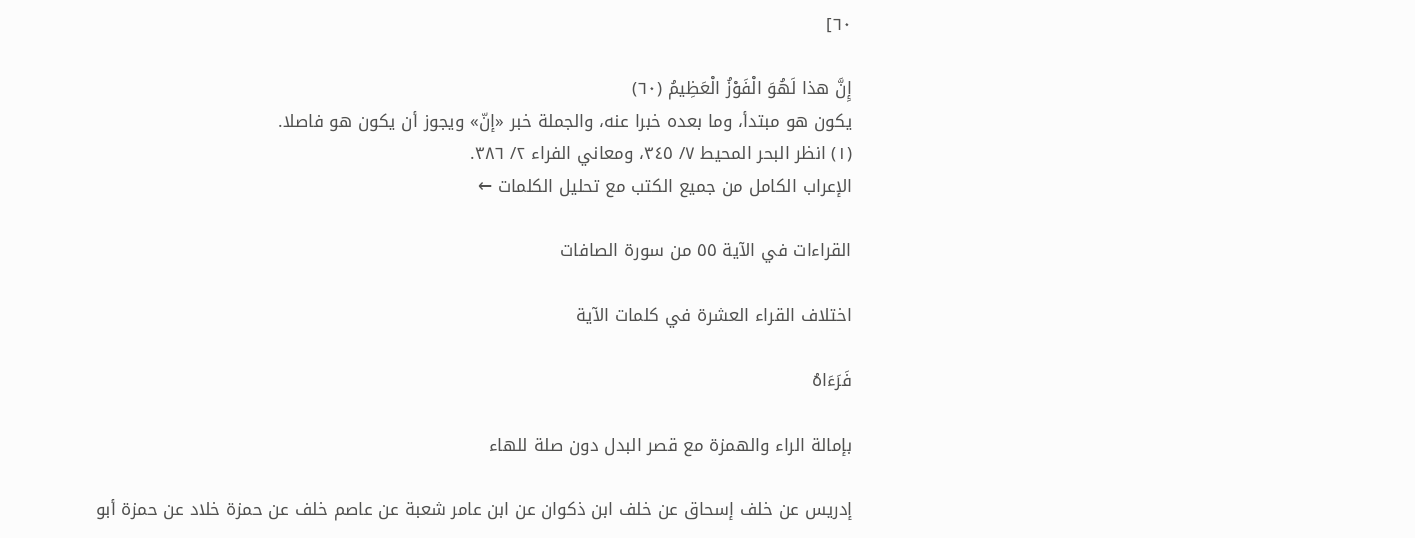٦٠]

إِنَّ هذا لَهُوَ الْفَوْزُ الْعَظِيمُ (٦٠)
يكون هو مبتدأ، وما بعده خبرا عنه، والجملة خبر «إنّ» ويجوز أن يكون هو فاصلا.
(١) انظر البحر المحيط ٧/ ٣٤٥، ومعاني الفراء ٢/ ٣٨٦.
الإعراب الكامل من جميع الكتب مع تحليل الكلمات ←

القراءات في الآية ٥٥ من سورة الصافات

اختلاف القراء العشرة في كلمات الآية

فَرَءَاهُ

بإمالة الراء والهمزة مع قصر البدل دون صلة للهاء

إدريس عن خلف إسحاق عن خلف ابن ذكوان عن ابن عامر شعبة عن عاصم خلف عن حمزة خلاد عن حمزة أبو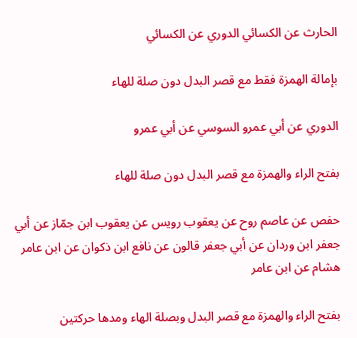الحارث عن الكسائي الدوري عن الكسائي

بإمالة الهمزة فقط مع قصر البدل دون صلة للهاء

الدوري عن أبي عمرو السوسي عن أبي عمرو

بفتح الراء والهمزة مع قصر البدل دون صلة للهاء

حفص عن عاصم روح عن يعقوب رويس عن يعقوب ابن جمّاز عن أبي جعفر ابن وردان عن أبي جعفر قالون عن نافع ابن ذكوان عن ابن عامر هشام عن ابن عامر

بفتح الراء والهمزة مع قصر البدل وبصلة الهاء ومدها حركتين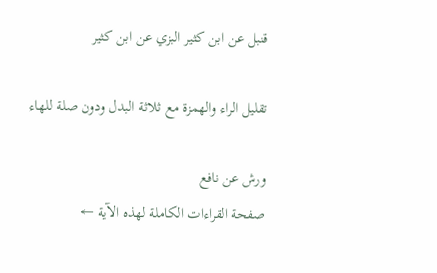قنبل عن ابن كثير البزي عن ابن كثير

تقليل الراء والهمزة مع ثلاثة البدل ودون صلة للهاء

ورش عن نافع
صفحة القراءات الكاملة لهذه الآية ←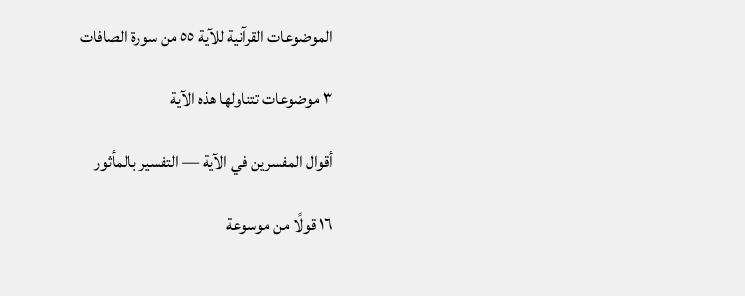الموضوعات القرآنية للآية ٥٥ من سورة الصافات

٣ موضوعات تتناولها هذه الآية

أقوال المفسرين في الآية — التفسير بالمأثور

١٦ قولًا من موسوعة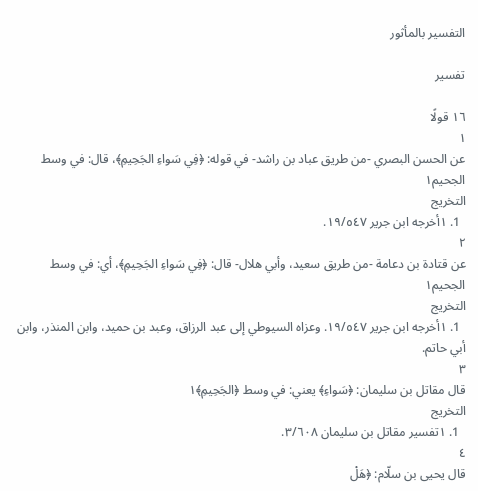التفسير بالمأثور

تفسير

١٦ قولًا
١
عن الحسن البصري -من طريق عباد بن راشد- في قوله: ﴿فِي سَواءِ الجَحِيمِ﴾، قال: في وسط الجحيم١
التخريج
  1. ١أخرجه ابن جرير ١٩/٥٤٧.
٢
عن قتادة بن دعامة -من طريق سعيد، وأبي هلال- قال: ﴿فِي سَواءِ الجَحِيمِ﴾، أي: في وسط الجحيم١
التخريج
  1. ١أخرجه ابن جرير ١٩/٥٤٧. وعزاه السيوطي إلى عبد الرزاق، وعبد بن حميد، وابن المنذر، وابن أبي حاتم.
٣
قال مقاتل بن سليمان: ﴿سَواءِ﴾ يعني: في وسط ﴿الجَحِيمِ﴾١
التخريج
  1. ١تفسير مقاتل بن سليمان ٣/٦٠٨.
٤
قال يحيى بن سلّام: ﴿هَلْ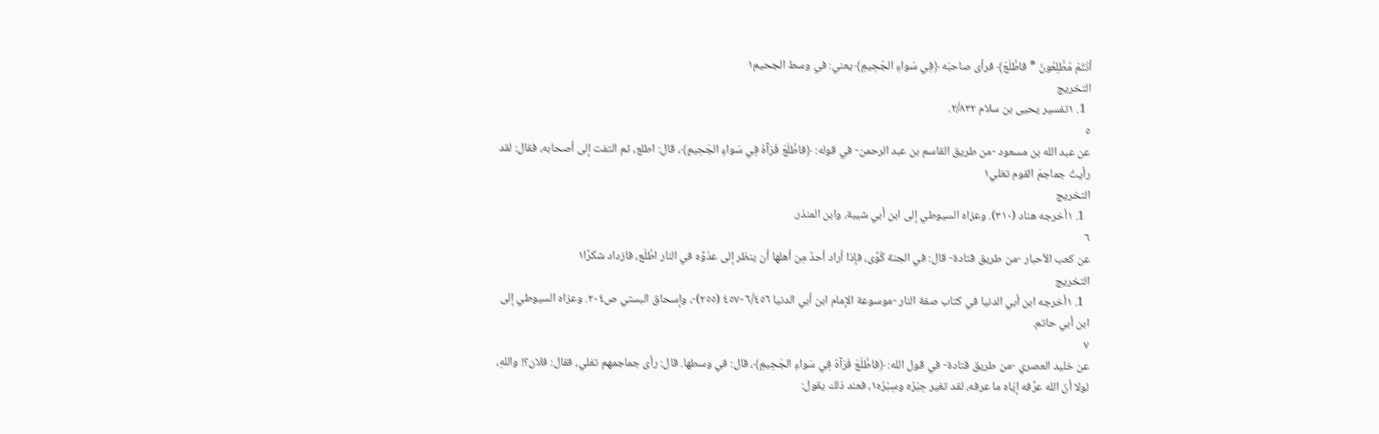أنْتُمْ مُطَّلِعُونَ * فاطَّلَعَ﴾ فرأى صاحبَه ﴿فِي سَواءِ الجَحِيمِ﴾ يعني: في وسط الجحيم١
التخريج
  1. ١تفسير يحيى بن سلام ٢/٨٣٢.
٥
عن عبد الله بن مسعود -من طريق القاسم بن عبد الرحمن- في قوله: ﴿فاطَّلَعَ فَرَآهُ فِي سَواءِ الجَحِيمِ﴾، قال: اطلع، ثم التفت إلى أصحابه، فقال: لقد رأيتُ جماجمَ القوم تغلي١
التخريج
  1. ١أخرجه هناد (٣١٠). وعزاه السيوطي إلى ابن أبي شيبة، وابن المنذر.
٦
عن كعب الأحبار -من طريق قتادة- قال: في الجنة كُوًى، فإذا أراد أحدٌ مِن أهلها أن ينظر إلى عدُوِّه في النار اطَّلَع، فازداد شكرًا١
التخريج
  1. ١أخرجه ابن أبي الدنيا في كتاب صفة النار -موسوعة الإمام ابن أبي الدنيا ٦/٤٥٦-٤٥٧ (٢٥٥)-، وإسحاق البستي ص٢٠٤. وعزاه السيوطي إلى ابن أبي حاتم.
٧
عن خليد العصري -من طريق قتادة- في قول الله: ﴿فاطَّلَعَ فَرَآهُ فِي سَواءِ الجَحِيمِ﴾، قال: في وسطها. قال: رأى جماجمهم تغلي، فقال: فلان؟! واللهِ، لولا أنّ الله عرَّفه إيّاه ما عرفه، لقد تغير حِبْرُه وسِبْرُه١، فعند ذلك يقول: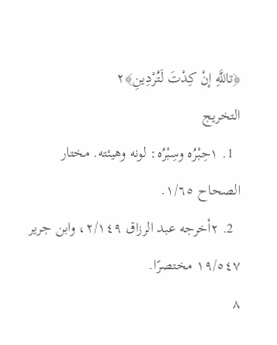﴿تاللَّهِ إنْ كِدْتَ لَتُرْدِينِ﴾٢
التخريج
  1. ١حِبْرُه وسِبْرُه: لونه وهيئته. مختار الصحاح ١/٦٥.
  2. ٢أخرجه عبد الرزاق ٢/١٤٩، وابن جرير ١٩/٥٤٧ مختصرًا.
٨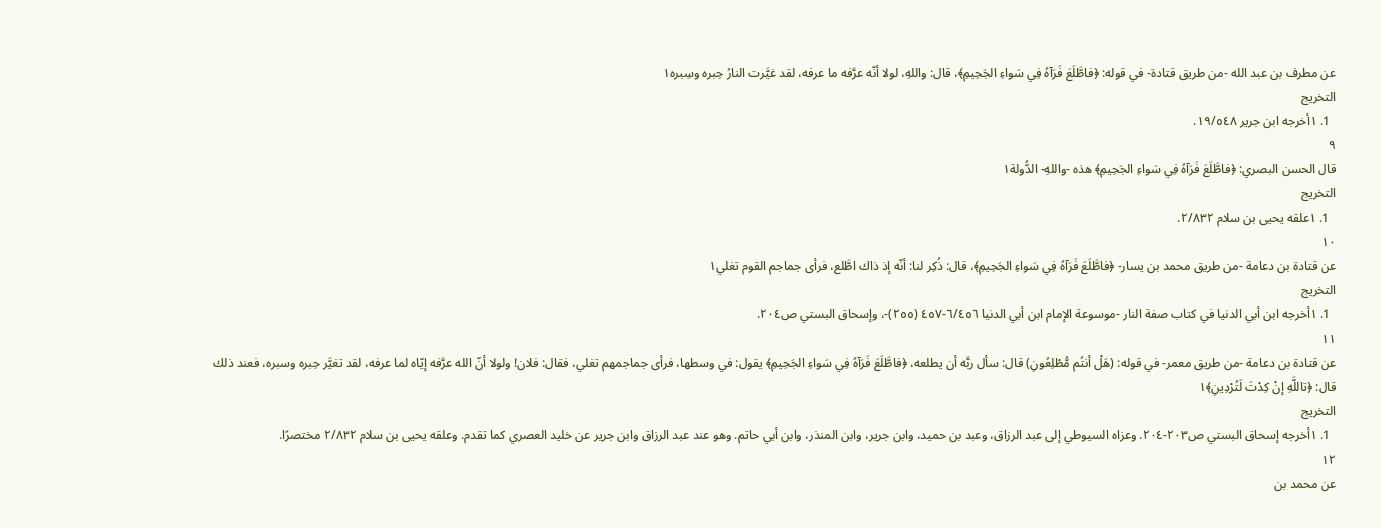عن مطرف بن عبد الله -من طريق قتادة- في قوله: ﴿فاطَّلَعَ فَرَآهُ فِي سَواءِ الجَحِيمِ﴾، قال: واللهِ، لولا أنّه عرَّفه ما عرفه، لقد غيَّرت النارُ حِبره وسِبره١
التخريج
  1. ١أخرجه ابن جرير ١٩/٥٤٨.
٩
قال الحسن البصري: ﴿فاطَّلَعَ فَرَآهُ فِي سَواءِ الجَحِيمِ﴾ هذه -واللهِ- الدُّولة١
التخريج
  1. ١علقه يحيى بن سلام ٢/٨٣٢.
١٠
عن قتادة بن دعامة -من طريق محمد بن يسار- ﴿فاطَّلَعَ فَرَآهُ فِي سَواءِ الجَحِيمِ﴾، قال: ذُكِر لنا: أنّه إذ ذاك اطَّلع، فرأى جماجم القوم تغلي١
التخريج
  1. ١أخرجه ابن أبي الدنيا في كتاب صفة النار -موسوعة الإمام ابن أبي الدنيا ٦/٤٥٦-٤٥٧ (٢٥٥)-، وإسحاق البستي ص٢٠٤.
١١
عن قتادة بن دعامة -من طريق معمر- في قوله: (هَلْ أنتُم مُّطْلِعُونِ) قال: سأل ربَّه أن يطلعه، ﴿فاطَّلَعَ فَرَآهُ فِي سَواءِ الجَحِيمِ﴾ يقول: في وسطها، فرأى جماجمهم تغلي، فقال: فلان! ولولا أنّ الله عرَّفه إيّاه لما عرفه، لقد تغيَّر حِبره وسبره، فعند ذلك قال: ﴿تاللَّهِ إنْ كِدْتَ لَتُرْدِينِ﴾١
التخريج
  1. ١أخرجه إسحاق البستي ص٢٠٣-٢٠٤. وعزاه السيوطي إلى عبد الرزاق، وعبد بن حميد، وابن جرير، وابن المنذر، وابن أبي حاتم. وهو عند عبد الرزاق وابن جرير عن خليد العصري كما تقدم. وعلقه يحيى بن سلام ٢/٨٣٢ مختصرًا.
١٢
عن محمد بن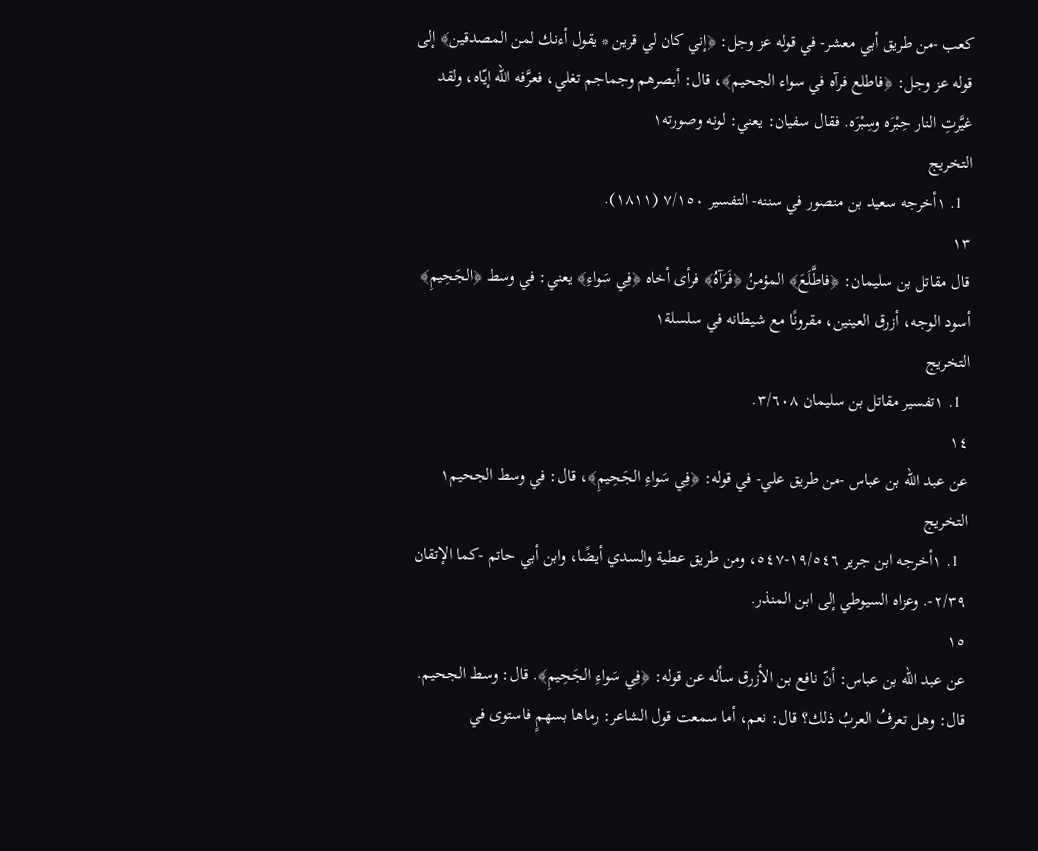كعب -من طريق أبي معشر- في قوله عز وجل: ﴿إني كان لي قرين * يقول أءنك لمن المصدقين﴾ إلى قوله عز وجل: ﴿فاطلع فرآه في سواء الجحيم﴾، قال: أبصرهم وجماجم تغلي، فعرَّفه الله إيّاه، ولقد غيَّرتِ النار حِبْرَه وسِبْرَه. فقال سفيان: يعني: لونه وصورته١
التخريج
  1. ١أخرجه سعيد بن منصور في سننه- التفسير ٧/١٥٠ (١٨١١).
١٣
قال مقاتل بن سليمان: ﴿فاطَّلَعَ﴾ المؤمنُ ﴿فَرَآهُ﴾ فرأى أخاه ﴿فِي سَواءِ﴾ يعني: في وسط ﴿الجَحِيمِ﴾ أسود الوجه، أزرق العينين، مقرونًا مع شيطانه في سلسلة١
التخريج
  1. ١تفسير مقاتل بن سليمان ٣/٦٠٨.
١٤
عن عبد الله بن عباس -من طريق علي- في قوله: ﴿فِي سَواءِ الجَحِيمِ﴾، قال: في وسط الجحيم١
التخريج
  1. ١أخرجه ابن جرير ١٩/٥٤٦-٥٤٧، ومن طريق عطية والسدي أيضًا، وابن أبي حاتم -كما الإتقان ٢/٣٩-. وعزاه السيوطي إلى ابن المنذر.
١٥
عن عبد الله بن عباس: أنّ نافع بن الأزرق سأله عن قوله: ﴿فِي سَواءِ الجَحِيمِ﴾. قال: وسط الجحيم. قال: وهل تعرفُ العربُ ذلك؟ قال: نعم، أما سمعت قول الشاعر: رماها بسهمٍ فاستوى في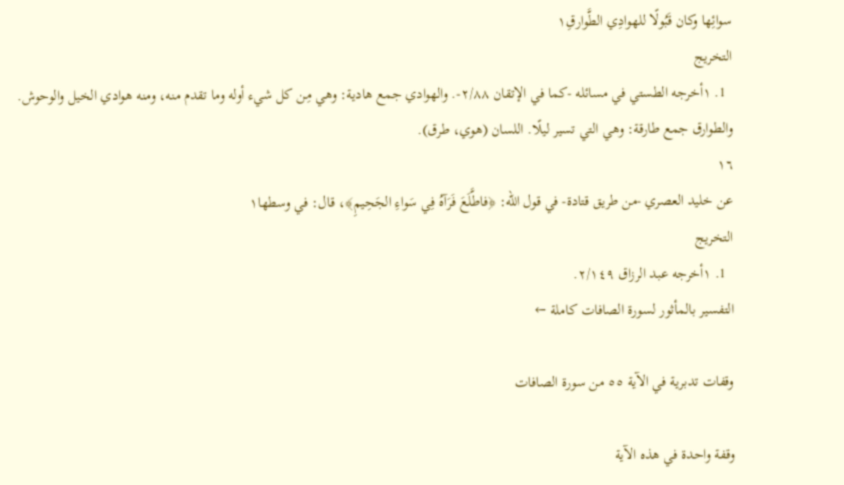سوائِها وكان قَبُولًا للهوادِي الطَّوارقِ١
التخريج
  1. ١أخرجه الطستي في مسائله -كما في الإتقان ٢/٨٨-. والهوادي جمع هادية: وهي مِن كل شيء أوله وما تقدم منه، ومنه هوادي الخيل والوحوش. والطوارق جمع طارقة: وهي التي تسير ليلًا. اللسان (هوي، طرق).
١٦
عن خليد العصري -من طريق قتادة- في قول الله: ﴿فاطَّلَعَ فَرَآهُ فِي سَواءِ الجَحِيمِ﴾، قال: في وسطها١
التخريج
  1. ١أخرجه عبد الرزاق ٢/١٤٩.
التفسير بالمأثور لسورة الصافات كاملة ←

وقفات تدبرية في الآية ٥٥ من سورة الصافات

وقفة واحدة في هذه الآية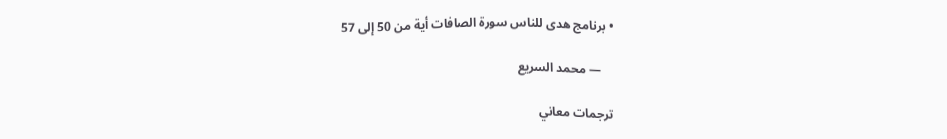• برنامج هدى للناس سورة الصافات أية من 50 إلى 57

    — محمد السريع

ترجمات معاني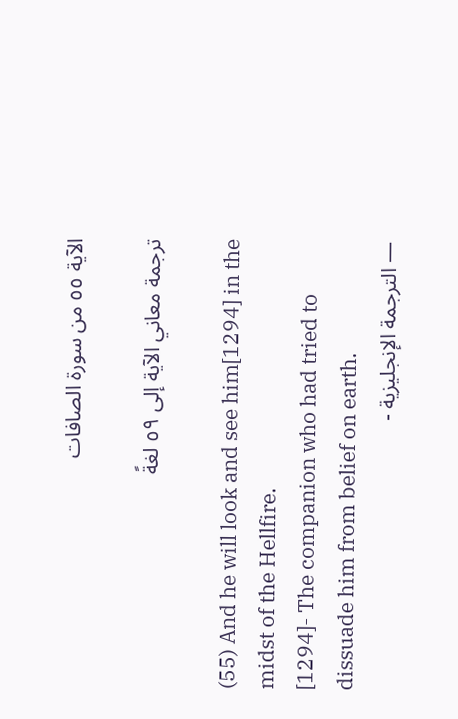الآية ٥٥ من سورة الصافات

ترجمة معاني الآية إلى ٥٩ لغةً

(55) And he will look and see him[1294] in the midst of the Hellfire.
[1294]- The companion who had tried to dissuade him from belief on earth.
— الترجمة الإنجليزية -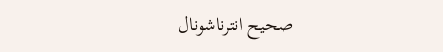صحيح انترناشونال